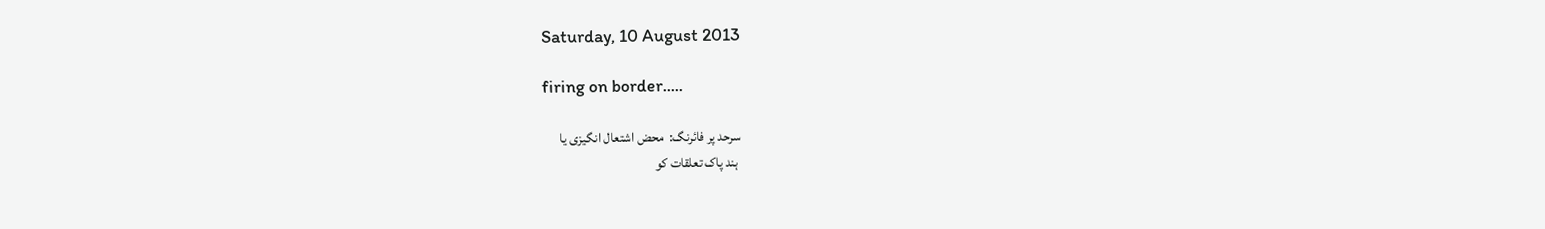Saturday, 10 August 2013

firing on border.....

سرحد پر فائرنگ:  محض اشتعال انگیزی یا
 ہند پاک تعلقات کو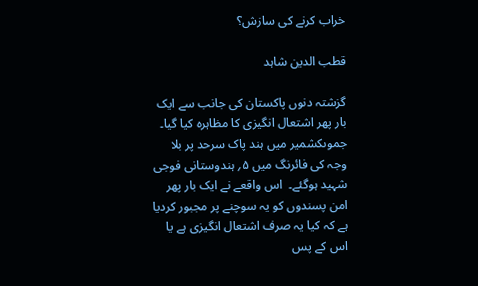خراب کرنے کی سازش؟

قطب الدین شاہد

گزشتہ دنوں پاکستان کی جانب سے ایک بار پھر اشتعال انگیزی کا مظاہرہ کیا گیا۔ جموںکشمیر میں ہند پاک سرحد پر بلا وجہ کی فائرنگ میں ۵؍ ہندوستانی فوجی شہید ہوگئے۔  اس واقعے نے ایک بار پھر امن پسندوں کو یہ سوچنے پر مجبور کردیا ہے کہ کیا یہ صرف اشتعال انگیزی ہے یا اس کے پس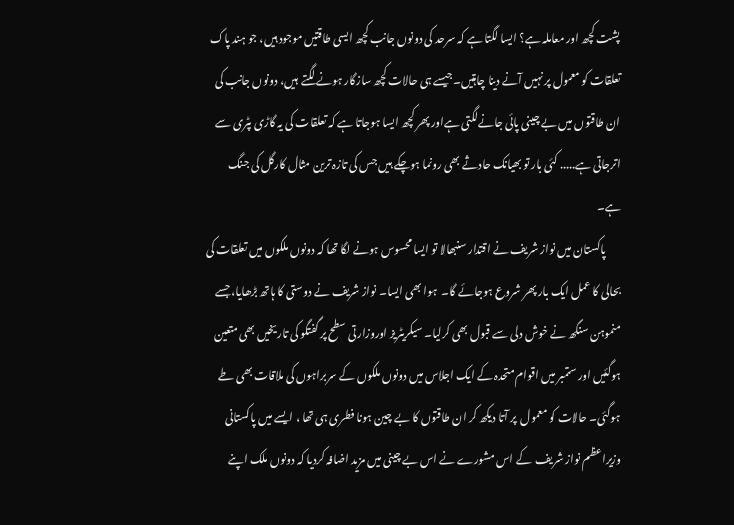پشت کچھ اور معاملہ ہے؟ ایسا لگتا ہے کہ سرحد کی دونوں جانب کچھ ایسی طاقتیں موجود ہیں، جو ہند پاک تعلقات کو معمول پر نہیں آنے دینا چاہتیں۔جیسے ہی حالات کچھ سازگار ہونے لگتے  ہیں، دونوں جانب کی ان طاقتوں میں بے چینی پائی جانےلگتی ہےاور پھر کچھ ایسا ہوجاتا ہے کہ تعلقات کی یہ گاڑی پٹری سے  اترجاتی ہے..... کئی بار تو بھیانک حادثے بھی رونما ہوچکے ہیں جس کی تازہ ترین مثال کارگل کی جنگ ہے۔
       پاکستان میں نواز شریف نے اقتدار سنبھالا تو ایسا محسوس ہونے لگا تھا کہ دونوں ملکوں میں تعلقات کی بحالی کا عمل ایک بار پھر شروع ہوجائے گا۔  ہوا بھی ایسا۔ نواز شریف نے دوستی کا ہاتھ بڑھایا، جسے منموہن سنگھ نے خوش دلی سے قبول بھی کرلیا۔ سیکریٹریز اوروزارتی سطح پر گفتگو کی تاریخیں بھی متعین ہوگئیں اور ستمبر میں اقوام متحدہ کے ایک اجلاس میں دونوں ملکوں کے سربراہوں کی ملاقات بھی طے ہوگئی۔ حالات کو معمول  پر آتا دیکھ کر ان طاقتوں کا بے چین ہونا فطری ہی تھا ، ایسے میں پاکستانی وزیراعظم نواز شریف  کے اس مشورے نے اس بے چینی میں مزید اضافہ کردیا کہ دونوں ملک اپنے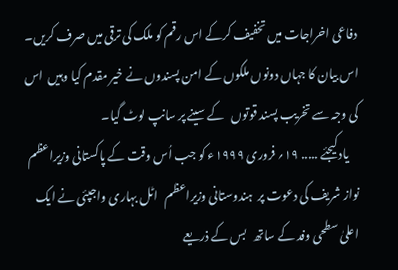دفاعی اخراجات میں تخفیف کرکے اس رقم کو ملک کی ترقی میں صرف کریں۔   اس بیان کا جہاں دونوں ملکوں کے امن پسندوں نے خیر مقدم کیا وہیں  اس کی وجہ سے تخریب پسند قوتوں   کے سینے پر سانپ لوٹ گیا۔
    یاد کیجئے ..... ۱۹؍ فروری ۱۹۹۹ء کو جب اُس وقت کے پاکستانی وزیراعظم نواز شریف کی دعوت پر  ہندوستانی وزیراعظم   اٹل بہاری واجپئی نے ایک اعلیٰ سطحی وفد کے ساتھ   بس کے ذریعے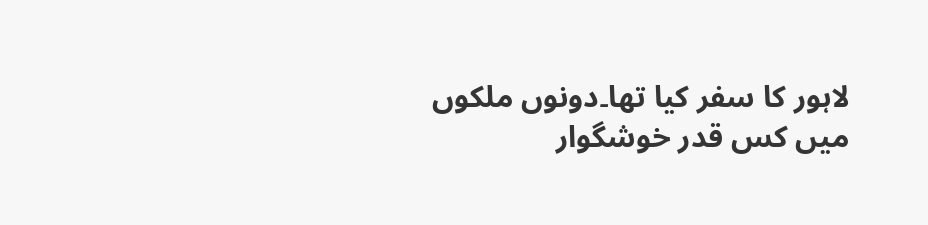لاہور کا سفر کیا تھا۔دونوں ملکوں میں کس قدر خوشگوار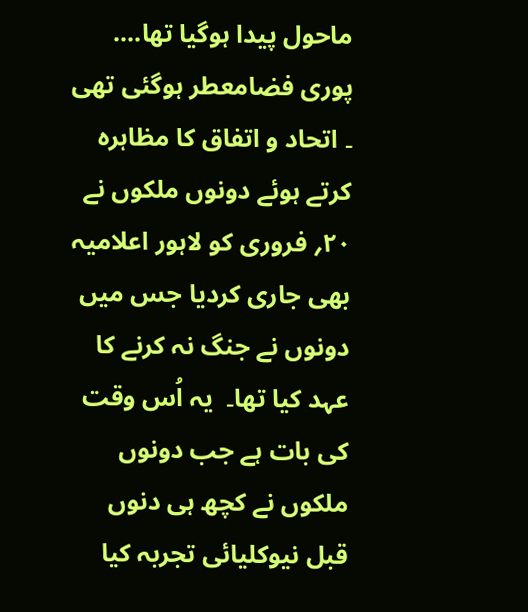ماحول پیدا ہوگیا تھا....  پوری فضامعطر ہوگئی تھی ۔ اتحاد و اتفاق کا مظاہرہ کرتے ہوئے دونوں ملکوں نے ۲۰؍ فروری کو لاہور اعلامیہ بھی جاری کردیا جس میں دونوں نے جنگ نہ کرنے کا عہد کیا تھا۔  یہ اُس وقت کی بات ہے جب دونوں ملکوں نے کچھ ہی دنوں قبل نیوکلیائی تجربہ کیا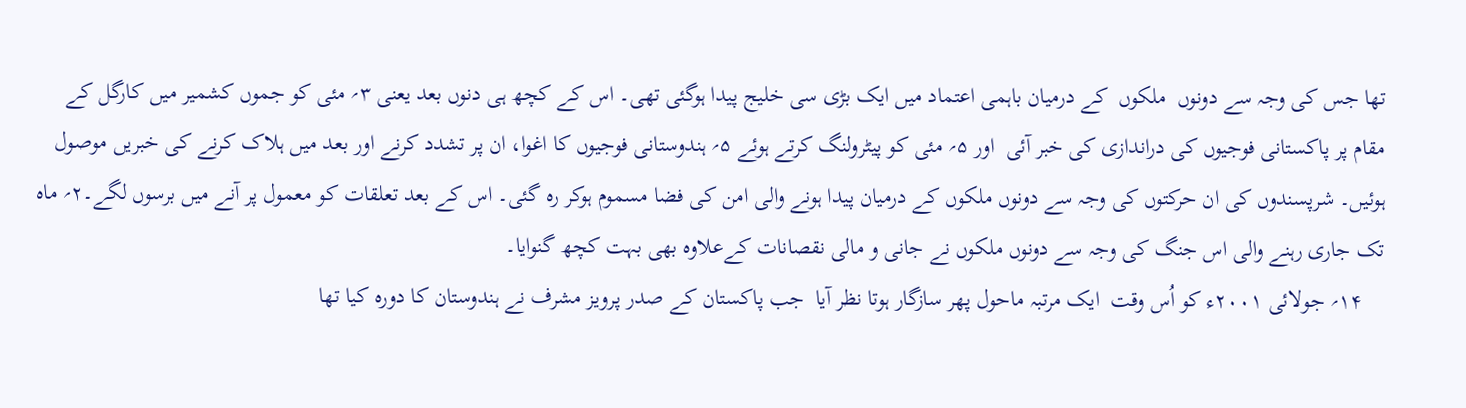تھا جس کی وجہ سے دونوں  ملکوں  کے درمیان باہمی اعتماد میں ایک بڑی سی خلیج پیدا ہوگئی تھی۔ اس کے کچھ ہی دنوں بعد یعنی ۳؍ مئی کو جموں کشمیر میں کارگل کے مقام پر پاکستانی فوجیوں کی دراندازی کی خبر آئی  اور ۵؍ مئی کو پیٹرولنگ کرتے ہوئے ۵؍ ہندوستانی فوجیوں کا اغوا، ان پر تشدد کرنے اور بعد میں ہلاک کرنے کی خبریں موصول ہوئیں۔ شرپسندوں کی ان حرکتوں کی وجہ سے دونوں ملکوں کے درمیان پیدا ہونے والی امن کی فضا مسموم ہوکر رہ گئی۔ اس کے بعد تعلقات کو معمول پر آنے میں برسوں لگے۔۲؍ ماہ تک جاری رہنے والی اس جنگ کی وجہ سے دونوں ملکوں نے جانی و مالی نقصانات کےعلاوہ بھی بہت کچھ گنوایا۔
    ۱۴؍ جولائی ۲۰۰۱ء کو اُس وقت  ایک مرتبہ ماحول پھر سازگار ہوتا نظر آیا  جب پاکستان کے صدر پرویز مشرف نے ہندوستان کا دورہ کیا تھا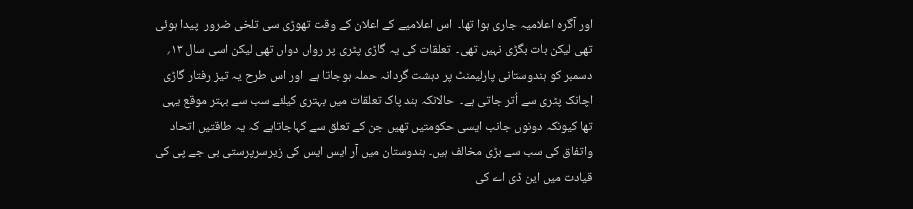اور آگرہ اعلامیہ جاری ہوا تھا۔  اس اعلامیے کے اعلان کے وقت تھوڑی سی تلخی ضرور  پیدا ہوئی تھی لیکن بات بگڑی نہیں تھی۔  تعلقات کی یہ گاڑی پٹری پر رواں دواں تھی لیکن اسی سال ۱۳؍ دسمبر کو ہندوستانی پارلیمنٹ پر دہشت گردانہ حملہ ہوجاتا ہے  اور اس طرح یہ تیز رفتار گاڑی اچانک پٹری سے اُتر جاتی ہے۔  حالانکہ ہند پاک تعلقات میں بہتری کیلئے سب سے بہتر موقع یہی تھا کیونکہ دونوں جانب ایسی حکومتیں تھیں جن کے تعلق سے کہاجاتاہے کہ یہ طاقتیں اتحاد واتفاق کی سب سے بڑی مخالف ہیں۔ ہندوستان میں آر ایس ایس کی زیرسرپرستی بی جے پی کی قیادت میں این ڈی اے کی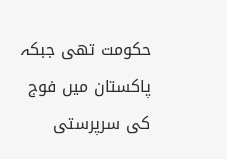حکومت تھی جبکہ پاکستان میں فوج کی سرپرستی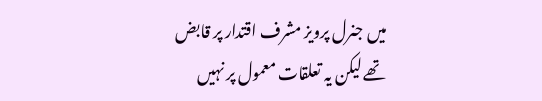میں جنرل پرویز مشرف اقتدار پر قابض تھے لیکن یہ تعلقات معمول پر نہیں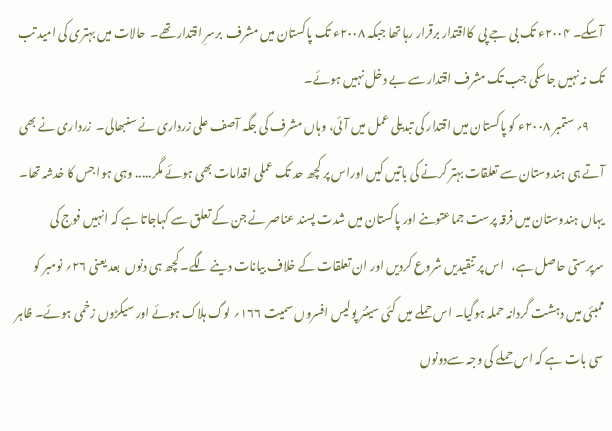آسکے۔ ۲۰۰۴ء تک بی جے پی  کااقتدار برقرار رہا تھا جبکہ ۲۰۰۸ء تک پاکستان میں مشرف  برسرِ اقتدار تھے۔  حالات میں بہتری کی امید تب تک نہ نہیں جاسکی جب تک مشرف اقتدار سے بے دخل نہیں ہوئے۔
      ۹؍ ستمبر ۲۰۰۸ء کو پاکستان میں اقتدار کی تبدیلی عمل میں آئی، وہاں مشرف کی جگہ آصف علی زرداری نے سنبھالی۔  زرداری نے بھی آتے ہی ہندوستان سے تعلقات بہتر کرنے کی باتیں کیں اوراس پر کچھ حد تک عملی اقدامات بھی ہوئے مگر..... وہی ہوا جس کا خدشہ تھا۔ یہاں ہندوستان میں فرقہ پرست جماعتوںنے اور پاکستان میں شدت پسند عناصر نے جن کے تعلق سے کہاجاتا ہے کہ انہیں فوج کی سرپرستی حاصل ہے،   اس پر تنقیدیں شروع کردیں اور ان تعلقات کے خلاف بیانات دینے لگے۔ کچھ ہی دنوں  بعد یعنی ۲۶؍ نومبر کو ممبئی میں دہشت گردانہ حملہ ہوگیا۔ اس حملے میں کئی سینئر پولیس افسروں سمیت ۱۶۶؍ لوگ ہلاک ہوئے اور سیکڑوں زخمی ہوئے۔ ظاہر سی بات ہے کہ اس حملے کی وجہ سےدونوں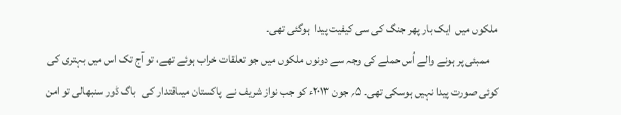ملکوں میں  ایک بار پھر جنگ کی سی کیفیت پیدا  ہوگئی تھی۔
    ممبئی پر ہونے والے اُس حملے کی وجہ سے دونوں ملکوں میں جو تعلقات خراب ہوئے تھے، تو آج تک اس میں بہتری کی کوئی صورت پیدا نہیں ہوسکی تھی۔ ۵؍ جون ۲۰۱۳ء کو جب نواز شریف نے  پاکستان میںاقتدار کی   باگ ڈور سنبھالی تو امن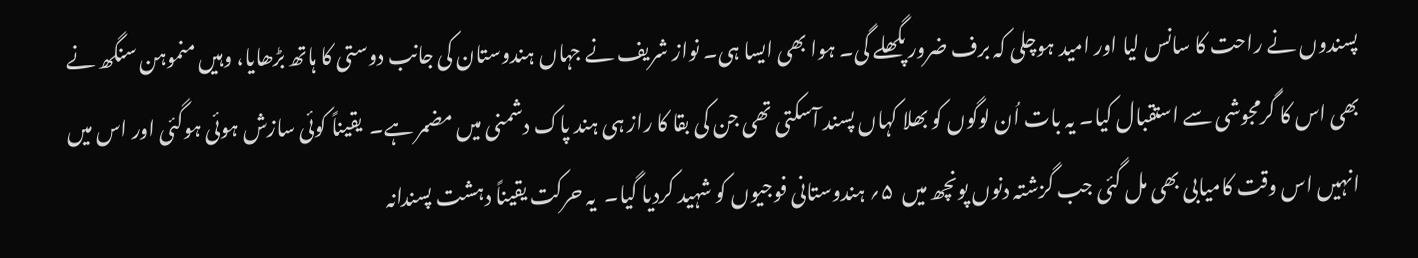پسندوں نے راحت کا سانس لیا اور امید ہوچلی کہ برف ضرور پگھلے گی۔ ہوا بھی ایسا ہی۔ نواز شریف نے جہاں ہندوستان کی جانب دوستی کا ہاتھ بڑھایا، وہیں منموہن سنگھ نے بھی اس کا گرمجوشی سے استقبال کیا۔ یہ بات اُن لوگوں کو بھلا کہاں پسند آسکتی تھی جن کی بقا کا راز ہی ہند پاک دشمنی میں مضمر ہے۔  یقیناً کوئی سازش ہوئی ہوگئی اور اس میں انہیں اس وقت کامیابی بھی مل گئی جب گزشتہ دنوں پونچھ میں  ۵؍ ہندوستانی فوجیوں کو شہید کردیا گیا۔  یہ حرکت یقیناً دہشت پسندانہ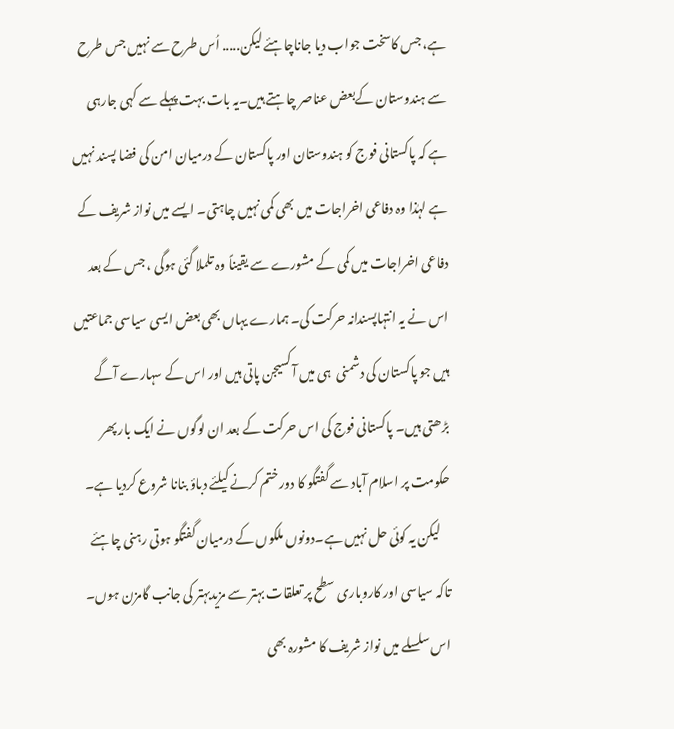ہے، جس کاسخت جواب دیا جاناچاہئے لیکن..... اُس طرح سے نہیں جس طرح سے ہندوستان کےبعض عناصر چاہتے ہیں۔یہ بات بہت پہلے سے کہی جارہی ہے کہ پاکستانی فوج کو ہندوستان اور پاکستان کے درمیان امن کی فضا پسند نہیں ہے لہٰذا وہ دفاعی اخراجات میں بھی کمی نہیں چاہتی۔ ایسے میں نواز شریف کے دفاعی اخراجات میں کمی کے مشورے سے یقیناً وہ تلملا گئی ہوگی ، جس کے بعد اس نے یہ انتہاپسندانہ حرکت کی۔ ہمارے یہاں بھی بعض ایسی سیاسی جماعتیں ہیں جو پاکستان کی دشمنی  ہی میں آکسیجن پاتی ہیں اور اس کے سہارے آگے بڑھتی ہیں۔ پاکستانی فوج کی اس حرکت کے بعد ان لوگوں نے ایک بار پھر حکومت پر اسلام آباد سے گفتگو کا دور ختم کرنے کیلئے دباؤ بنانا شروع کردیا ہے۔
    لیکن یہ کوئی حل نہیں ہے۔دونوں ملکوں کے درمیان گفتگو ہوتی رہنی چاہئے تاکہ سیاسی اور کاروباری سطح پر تعلقات بہتر سے مزیدبہتر کی جانب گامزن ہوں۔ اس سلسلے میں نواز شریف کا مشورہ بھی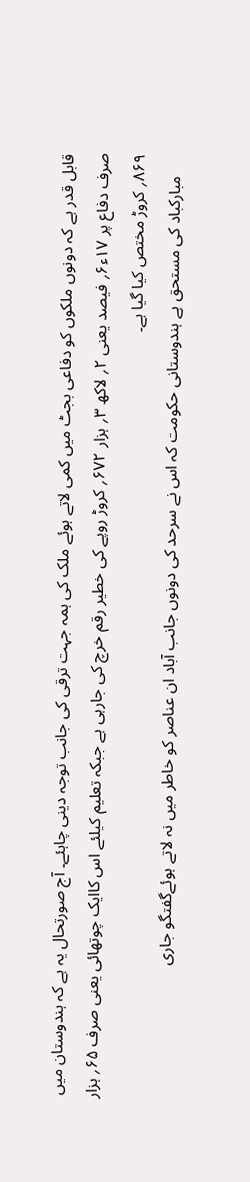قابل قدر ہے کہ دونوں ملکوں کو دفاعی بجٹ میں کمی لاتے ہوئے ملک کی ہمہ جہت ترقی کی جانب توجہ دینی چاہئے۔ آج صورتحال یہ ہے کہ ہندوستان میں صرف دفاع پر ۱۷ء۶؍ فیصد یعنی ۲؍ لاکھ ۳؍ ہزار ۶۷۲؍ کروڑ روپے کی خطیر رقم خرچ کی جارہی ہے جبکہ تعلیم کیلئے اس کاایک چوتھائی یعنی صرف ۶۵؍ ہزار ۸۶۹؍ کروڑ مختص کیا گیا ہے۔
     مبارکباد کی مستحق ہے ہندوستانی حکومت کہ اس نے سرحد کی دونوں جانب آباد ان عناصر کو خاطر میں نہ لاتے ہوئےگفتگو جاری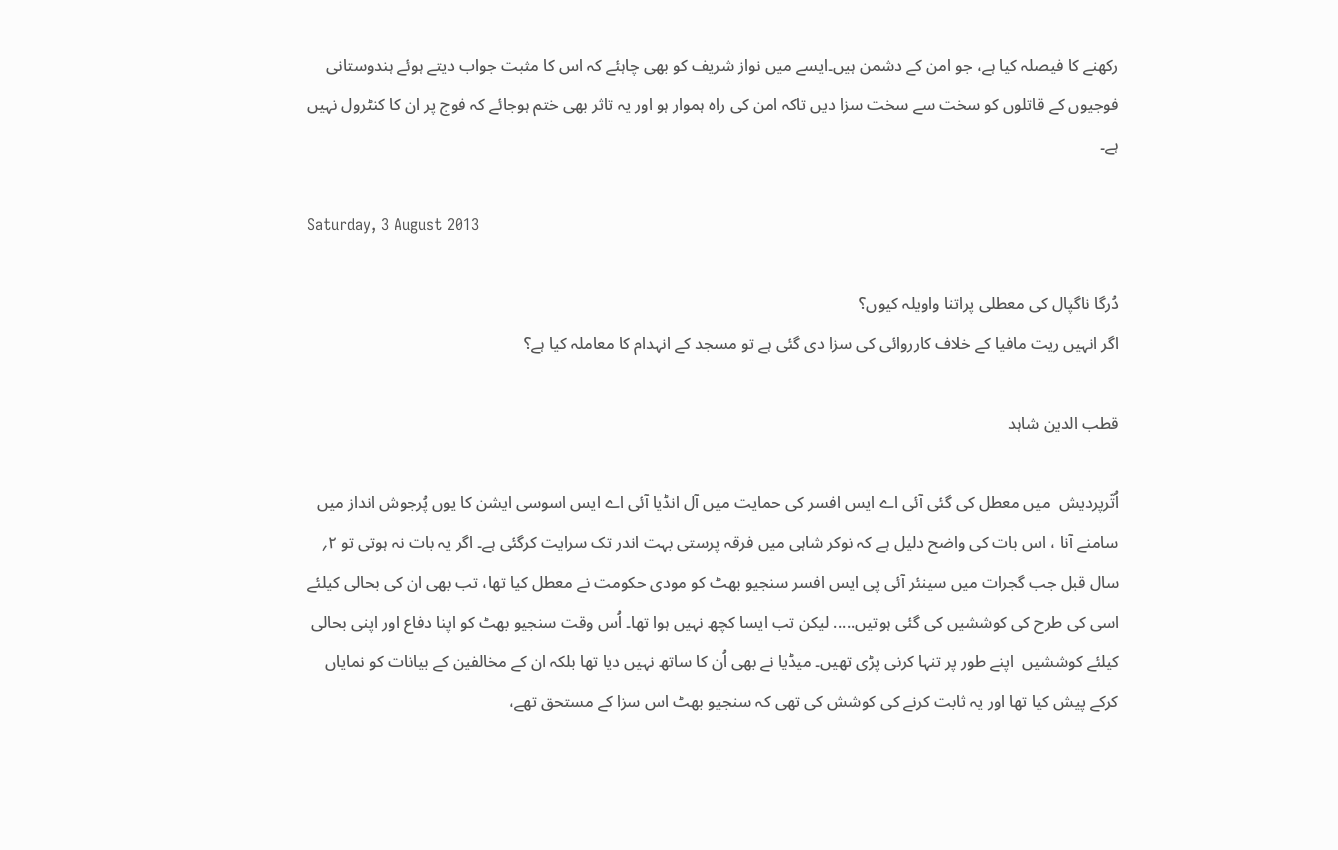رکھنے کا فیصلہ کیا ہے، جو امن کے دشمن ہیں۔ایسے میں نواز شریف کو بھی چاہئے کہ اس کا مثبت جواب دیتے ہوئے ہندوستانی فوجیوں کے قاتلوں کو سخت سے سخت سزا دیں تاکہ امن کی راہ ہموار ہو اور یہ تاثر بھی ختم ہوجائے کہ فوج پر ان کا کنٹرول نہیں ہے۔

Saturday, 3 August 2013

دُرگا ناگپال کی معطلی پراتنا واویلہ کیوں؟
اگر انہیں ریت مافیا کے خلاف کارروائی کی سزا دی گئی ہے تو مسجد کے انہدام کا معاملہ کیا ہے؟

قطب الدین شاہد

اُتّرپردیش  میں معطل کی گئی آئی اے ایس افسر کی حمایت میں آل انڈیا آئی اے ایس اسوسی ایشن کا یوں پُرجوش انداز میں سامنے آنا ، اس بات کی واضح دلیل ہے کہ نوکر شاہی میں فرقہ پرستی بہت اندر تک سرایت کرگئی ہے۔ اگر یہ بات نہ ہوتی تو ۲؍ سال قبل جب گجرات میں سینئر آئی پی ایس افسر سنجیو بھٹ کو مودی حکومت نے معطل کیا تھا، تب بھی ان کی بحالی کیلئے اسی کی طرح کی کوششیں کی گئی ہوتیں..... لیکن تب ایسا کچھ نہیں ہوا تھا۔ اُس وقت سنجیو بھٹ کو اپنا دفاع اور اپنی بحالی کیلئے کوششیں  اپنے طور پر تنہا کرنی پڑی تھیں۔ میڈیا نے بھی اُن کا ساتھ نہیں دیا تھا بلکہ ان کے مخالفین کے بیانات کو نمایاں کرکے پیش کیا تھا اور یہ ثابت کرنے کی کوشش کی تھی کہ سنجیو بھٹ اس سزا کے مستحق تھے،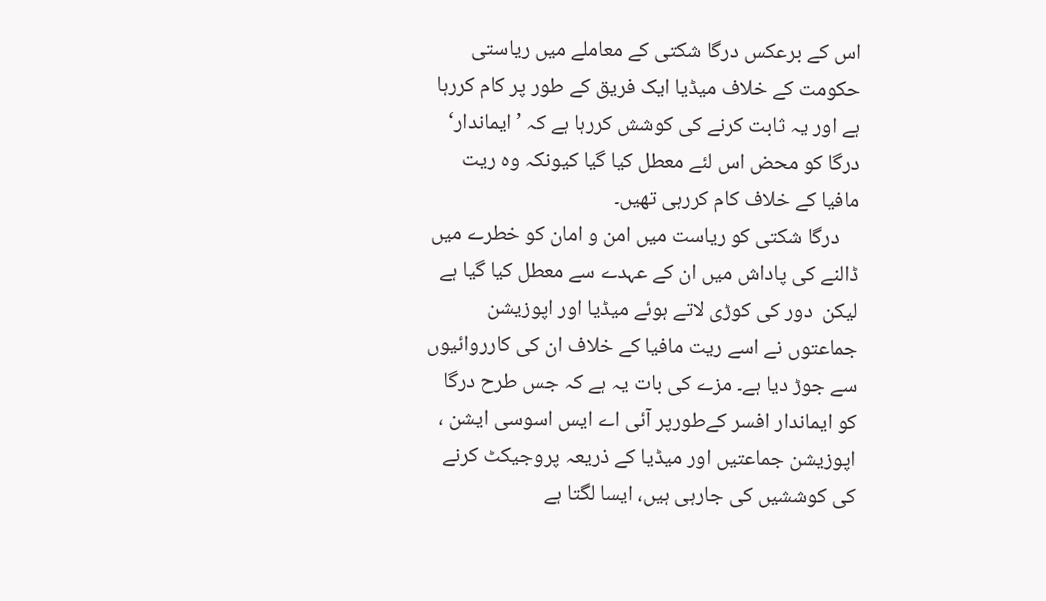اس کے برعکس درگا شکتی کے معاملے میں ریاستی حکومت کے خلاف میڈیا ایک فریق کے طور پر کام کررہا ہے اور یہ ثابت کرنے کی کوشش کررہا ہے کہ ’ایماندار‘ درگا کو محض اس لئے معطل کیا گیا کیونکہ وہ ریت مافیا کے خلاف کام کررہی تھیں۔
    درگا شکتی کو ریاست میں امن و امان کو خطرے میں ڈالنے کی پاداش میں ان کے عہدے سے معطل کیا گیا ہے لیکن  دور کی کوڑی لاتے ہوئے میڈیا اور اپوزیشن جماعتوں نے اسے ریت مافیا کے خلاف ان کی کارروائیوں سے جوڑ دیا ہے۔ مزے کی بات یہ ہے کہ جس طرح درگا کو ایماندار افسر کےطورپر آئی اے ایس اسوسی ایشن ، اپوزیشن جماعتیں اور میڈیا کے ذریعہ پروجیکٹ کرنے کی کوششیں کی جارہی ہیں، ایسا لگتا ہے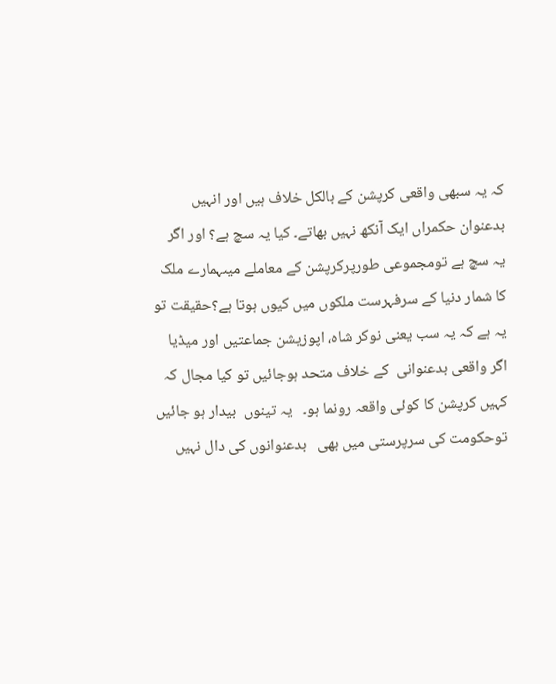کہ یہ سبھی واقعی کرپشن کے بالکل خلاف ہیں اور انہیں بدعنوان حکمراں ایک آنکھ نہیں بھاتے۔ کیا یہ سچ ہے؟ اور اگر  یہ سچ ہے تومجموعی طورپرکرپشن کے معاملے میںہمارے ملک کا شمار دنیا کے سرفہرست ملکوں میں کیوں ہوتا ہے؟حقیقت تو یہ ہے کہ یہ سب یعنی نوکر شاہ، اپوزیشن جماعتیں اور میڈیا اگر واقعی بدعنوانی  کے خلاف متحد ہوجائیں تو کیا مجال کہ کہیں کرپشن کا کوئی واقعہ رونما ہو۔   یہ تینوں  بیدار ہو جائیں توحکومت کی سرپرستی میں بھی   بدعنوانوں کی دال نہیں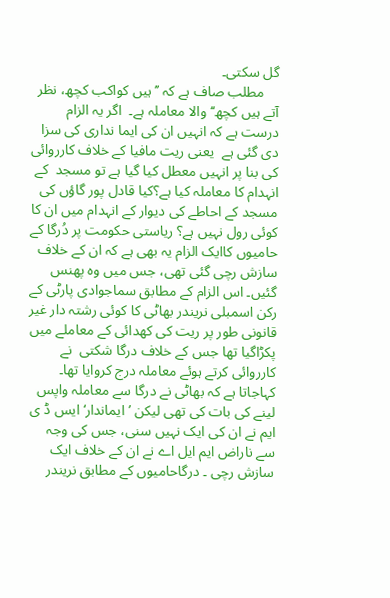گل سکتی۔
    مطلب صاف ہے کہ ’’ہیں کواکب کچھ، نظر آتے ہیں کچھ‘‘ والا معاملہ ہے۔  اگر یہ الزام درست ہے کہ انہیں ان کی ایما نداری کی سزا دی گئی ہے  یعنی ریت مافیا کے خلاف کارروائی کی بنا پر انہیں معطل کیا گیا ہے تو مسجد  کے انہدام کا معاملہ کیا ہے؟کیا قادل پور گاؤں کی مسجد کے احاطے کی دیوار کے انہدام میں ان کا کوئی رول نہیں ہے؟ ریاستی حکومت پر دُرگا کے حامیوں کاایک الزام یہ بھی ہے کہ ان کے خلاف سازش رچی گئی تھی، جس میں وہ پھنس گئیں۔ اس الزام کے مطابق سماجوادی پارٹی کے رکن اسمبلی نریندر بھاٹی کا کوئی رشتہ دار غیر قانونی طور پر ریت کی کھدائی کے معاملے میں پکڑاگیا تھا جس کے خلاف درگا شکتی  نے کارروائی کرتے ہوئے معاملہ درج کروایا تھا۔ کہاجاتا ہے کہ بھاٹی نے درگا سے معاملہ واپس لینے کی بات کی تھی لیکن ’ایماندار‘ ایس ڈ ی ایم نے ان کی ایک نہیں سنی، جس کی وجہ سے ناراض ایم ایل اے نے ان کے خلاف ایک سازش رچی ۔ درگاحامیوں کے مطابق نریندر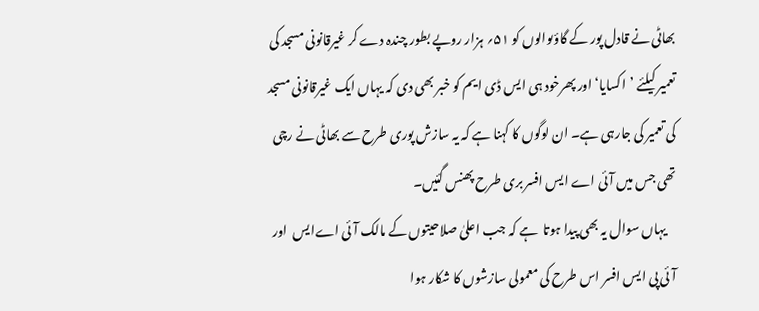بھاٹی نے قادل پور کے گاؤںوالوں کو ۵۱؍ ہزار روپے بطور چندہ دے کر غیرقانونی مسجد کی تعمیر کیلئے ’اکسایا‘ اور پھرخود ہی ایس ڈی ایم کو خبر بھی دی کہ یہاں ایک غیرقانونی مسجد کی تعمیر کی جارہی ہے۔ ان لوگوں کا کہنا ہے کہ یہ سازش پوری طرح سے بھاٹی نے رچی تھی جس میں آئی اے ایس افسر بری طرح پھنس گئیں۔
    یہاں سوال یہ بھی پیدا ہوتا  ہے کہ جب اعلیٰ صلاحیتوں کے مالک آئی اےایس  اور آئی پی ایس افسر اس طرح کی معمولی سازشوں کا شکار ہوا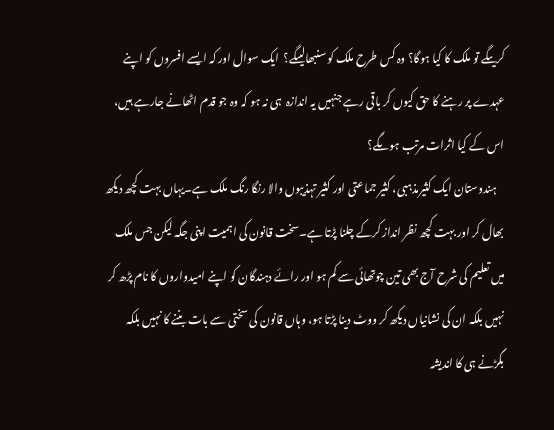کریںگے تو ملک کا کیا ہوگا؟ وہ کس طرح ملک کو سنبھالیںگے؟  ایک سوال اور کہ ایسے افسروں کو اپنے عہدے پر رہنے کا حق کیوں کر باقی رہے جنہیں یہ اندازہ  ہی نہ ہو کہ وہ جو قدم اٹھانے جارہے ہیں، اس کے کیا اثرات مرتب ہوںگے؟
    ہندوستان ایک کثیرمذہبی، کثیر جماعتی اور کثیر تہذیبوں والا رنگا رنگ ملک ہے۔یہاں بہت کچھ دیکھ بھال کر اور بہت کچھ نظر انداز کرکے چلنا پڑتا ہے۔سخت قانون کی اہمیت اپنی جگہ لیکن جس ملک میں تعلیم کی شرح آج بھی تین چوتھائی سے کم ہو اور رائے دہندگان کو اپنے امیدواروں کا نام پڑھ کر نہیں بلکہ ان کی نشانیاں دیکھ کر ووٹ دینا پڑتا ہو، وہاں قانون کی سختی سے بات بننے کا نہیں بلکہ بگڑنے ہی کا اندیشہ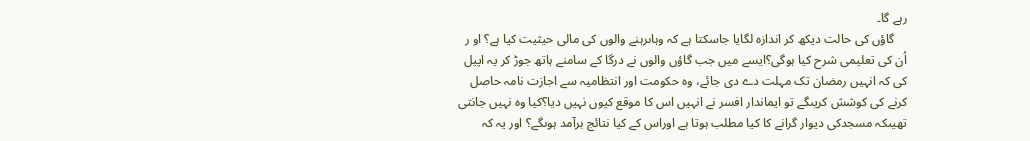رہے گا۔
    گاؤں کی حالت دیکھ کر اندازہ لگایا جاسکتا ہے کہ وہاںرہنے والوں کی مالی حیثیت کیا ہے؟ او ر اُن کی تعلیمی شرح کیا ہوگی؟ایسے میں جب گاؤں والوں نے درگا کے سامنے ہاتھ جوڑ کر یہ اپیل کی کہ انہیں رمضان تک مہلت دے دی جائے، وہ حکومت اور انتظامیہ سے اجازت نامہ حاصل کرنے کی کوشش کریںگے تو ایماندار افسر نے انہیں اس کا موقع کیوں نہیں دیا؟کیا وہ نہیں جانتی تھیںکہ مسجدکی دیوار گرانے کا کیا مطلب ہوتا ہے اوراس کے کیا نتائج برآمد ہوںگے؟ اور یہ کہ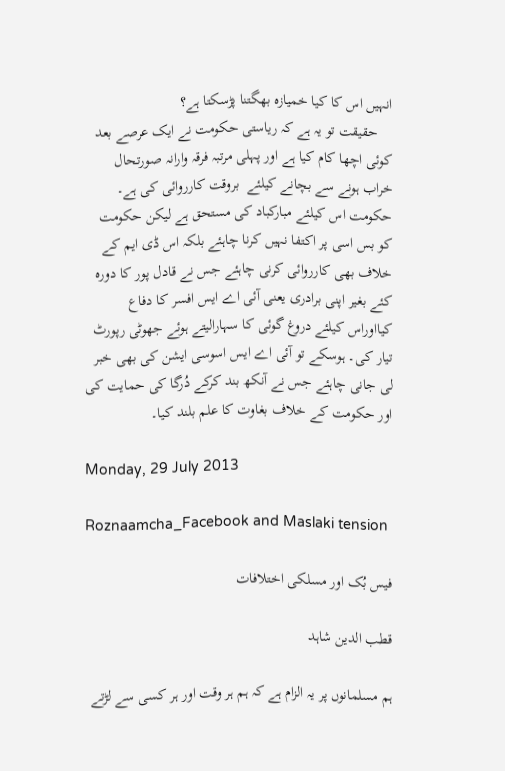انہیں اس کا کیا خمیازہ بھگتنا پڑسکتا ہے؟
    حقیقت تو یہ ہے کہ ریاستی حکومت نے ایک عرصے بعد کوئی اچھا کام کیا ہے اور پہلی مرتبہ فرقہ وارانہ صورتحال خراب ہونے سے بچانے کیلئے  بروقت کارروائی کی ہے۔ حکومت اس کیلئے مبارکباد کی مستحق ہے لیکن حکومت کو بس اسی پر اکتفا نہیں کرنا چاہئے بلکہ اس ڈی ایم کے خلاف بھی کارروائی کرنی چاہئے جس نے قادل پور کا دورہ کئے بغیر اپنی برادری یعنی آئی اے ایس افسر کا دفاع کیااوراس کیلئے دروغ گوئی کا سہارالیتے ہوئے جھوٹی رپورٹ تیار کی۔ ہوسکے تو آئی اے ایس اسوسی ایشن کی بھی خبر لی جانی چاہئے جس نے آنکھ بند کرکے دُرگا کی حمایت کی اور حکومت کے خلاف بغاوت کا علم بلند کیا۔

Monday, 29 July 2013

Roznaamcha_Facebook and Maslaki tension

فیس بُک اور مسلکی اختلافات

قطب الدین شاہد

ہم مسلمانوں پر یہ الزام ہے کہ ہم ہر وقت اور ہر کسی سے لڑتے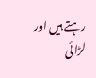رہتے ہیں اور لڑائی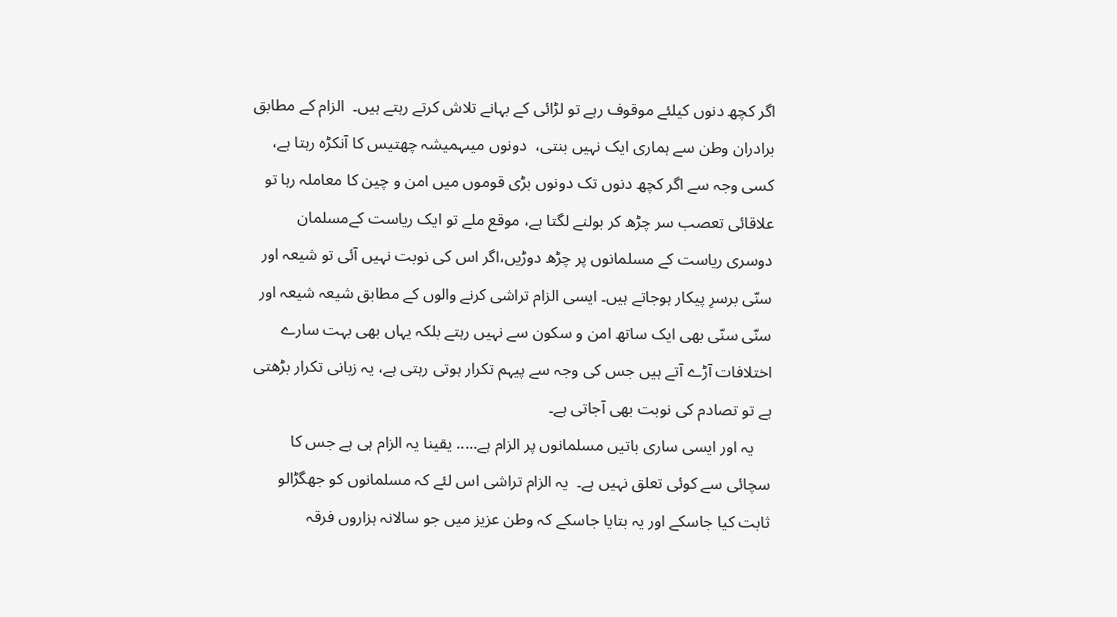اگر کچھ دنوں کیلئے موقوف رہے تو لڑائی کے بہانے تلاش کرتے رہتے ہیں۔  الزام کے مطابق  برادران وطن سے ہماری ایک نہیں بنتی،  دونوں میںہمیشہ چھتیس کا آنکڑہ رہتا ہے، کسی وجہ سے اگر کچھ دنوں تک دونوں بڑی قوموں میں امن و چین کا معاملہ رہا تو علاقائی تعصب سر چڑھ کر بولنے لگتا ہے، موقع ملے تو ایک ریاست کےمسلمان دوسری ریاست کے مسلمانوں پر چڑھ دوڑیں،اگر اس کی نوبت نہیں آئی تو شیعہ اور سنّی برسرِ پیکار ہوجاتے ہیں۔ ایسی الزام تراشی کرنے والوں کے مطابق شیعہ شیعہ اور سنّی سنّی بھی ایک ساتھ امن و سکون سے نہیں رہتے بلکہ یہاں بھی بہت سارے اختلافات آڑے آتے ہیں جس کی وجہ سے پیہم تکرار ہوتی رہتی ہے، یہ زبانی تکرار بڑھتی ہے تو تصادم کی نوبت بھی آجاتی ہے۔
    یہ اور ایسی ساری باتیں مسلمانوں پر الزام ہے..... یقینا یہ الزام ہی ہے جس کا سچائی سے کوئی تعلق نہیں ہے۔  یہ الزام تراشی اس لئے کہ مسلمانوں کو جھگڑالو ثابت کیا جاسکے اور یہ بتایا جاسکے کہ وطن عزیز میں جو سالانہ ہزاروں فرقہ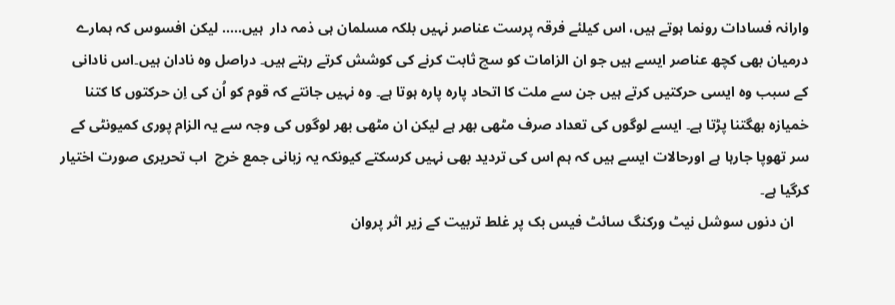وارانہ فسادات رونما ہوتے ہیں، اس کیلئے فرقہ پرست عناصر نہیں بلکہ مسلمان ہی ذمہ دار  ہیں..... لیکن افسوس کہ ہمارے درمیان بھی کچھ عناصر ایسے ہیں جو ان الزامات کو سچ ثابت کرنے کی کوشش کرتے رہتے ہیں۔ دراصل وہ نادان ہیں۔اس نادانی کے سبب وہ ایسی حرکتیں کرتے ہیں جن سے ملت کا اتحاد پارہ پارہ ہوتا ہے۔ وہ نہیں جانتے کہ قوم کو اُن کی اِن حرکتوں کا کتنا خمیازہ بھگتنا پڑتا ہے۔ ایسے لوگوں کی تعداد صرف مٹھی بھر ہے لیکن ان مٹھی بھر لوگوں کی وجہ سے یہ الزام پوری کمیونٹی کے سر تھوپا جارہا ہے اورحالات ایسے ہیں کہ ہم اس کی تردید بھی نہیں کرسکتے کیونکہ یہ زبانی جمع خرچ  اب تحریری صورت اختیار کرگیا ہے۔
    ان دنوں سوشل نیٹ ورکنگ سائٹ فیس بک پر غلط تربیت کے زیر اثر پروان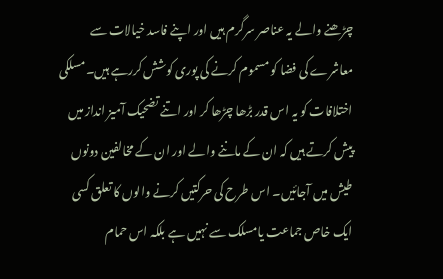چڑھنے والے یہ عناصر سرگرم ہیں اور اپنے فاسد خیالات سے معاشرے کی فضا کو مسموم کرنے کی پوری کوشش کررہے ہیں۔مسلکی اختلافات کو یہ اس قدر بڑھا چڑھا کر اور اتنے تضحیک آمیز انداز میں پیش کرتے ہیں کہ ان کے ماننے والے اور ان کے مخالفین دونوں طیش میں آجائیں۔ اس طرح کی حرکتیں کرنے والوں کا تعلق کسی ایک خاص جماعت یامسلک سے نہیں ہے بلکہ اس حمام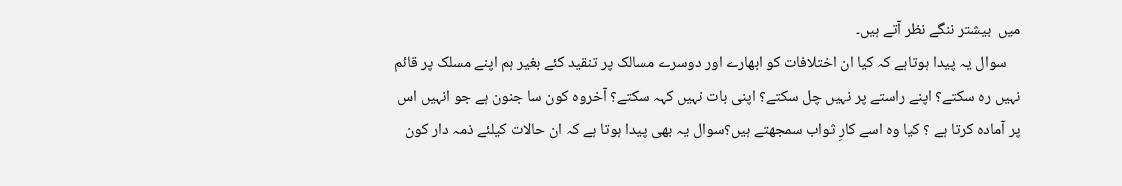میں  بیشتر ننگے نظر آتے ہیں۔
    سوال یہ پیدا ہوتاہے کہ کیا ان اختلافات کو ابھارے اور دوسرے مسالک پر تنقید کئے بغیر ہم اپنے مسلک پر قائم نہیں رہ سکتے؟ اپنے راستے پر نہیں چل سکتے؟ اپنی بات نہیں کہہ سکتے؟ آخروہ کون سا جنون ہے جو انہیں اس پر آمادہ کرتا ہے ؟ کیا وہ اسے کارِ ثواب سمجھتے ہیں؟سوال یہ بھی پیدا ہوتا ہے کہ ان حالات کیلئے ذمہ دار کون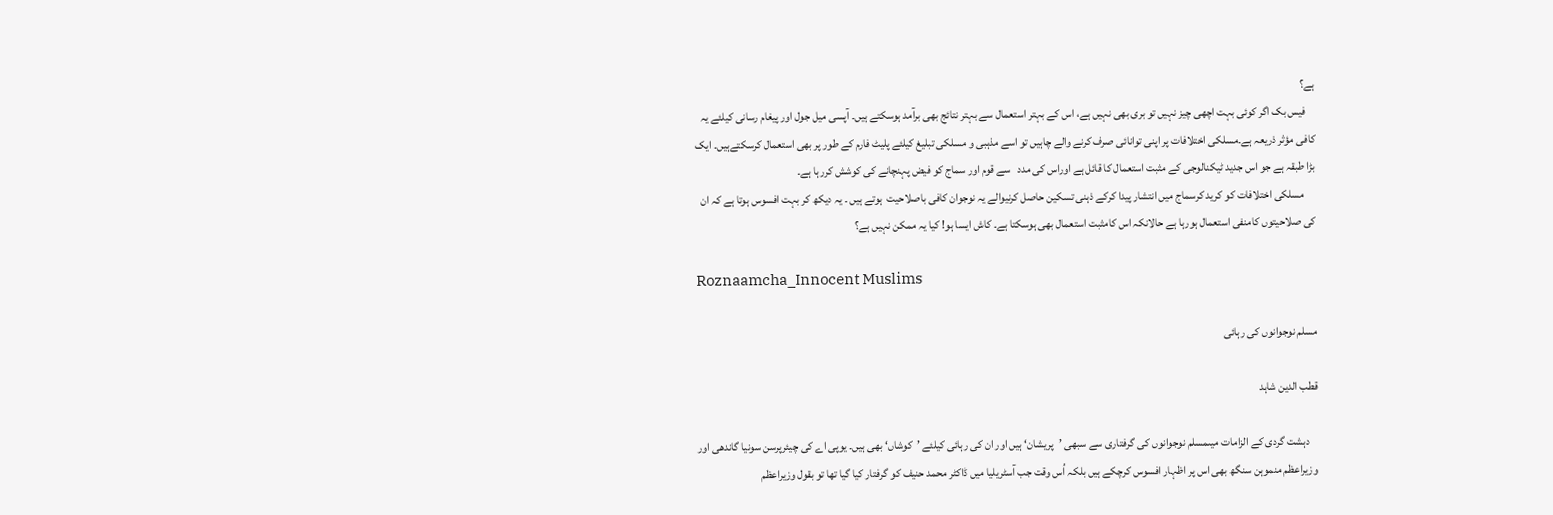ہے؟
    فیس بک اگر کوئی بہت اچھی چیز نہیں تو بری بھی نہیں ہے، اس کے بہتر استعمال سے بہتر نتائج بھی برآمد ہوسکتے ہیں۔ آپسی میل جول اور پیغام رسانی کیلئے یہ کافی مؤثر ذریعہ ہے۔مسلکی اختلافات پر اپنی توانائی صرف کرنے والے چاہیں تو اسے مذہبی و مسلکی تبلیغ کیلئے پلیٹ فارم کے طور پر بھی استعمال کرسکتےہیں۔ ایک بڑا طبقہ ہے جو اس جدید ٹیکنالوجی کے مثبت استعمال کا قائل ہے اوراس کی مدد   سے قوم اور سماج کو فیض پہنچانے کی کوشش کررہا ہے۔
     مسلکی اختلافات کو کرید کرسماج میں انتشار پیدا کرکے ذہنی تسکین حاصل کرنیوالے یہ نوجوان کافی باصلاحیت  ہوتے ہیں ۔ یہ دیکھ کر بہت افسوس ہوتا ہے کہ ان کی صلاحیتوں کامنفی استعمال ہورہا ہے حالانکہ اس کامثبت استعمال بھی ہوسکتا ہے۔ کاش ایسا ہو! کیا یہ ممکن نہیں ہے؟

Roznaamcha_Innocent Muslims

مسلم نوجوانوں کی رہائی

قطب الدین شاہد

    دہشت گردی کے الزامات میںمسلم نوجوانوں کی گرفتاری سے سبھی ’پریشان‘ ہیں اور ان کی رہائی کیلئے ’کوشاں‘ بھی ہیں۔ یوپی اے کی چیئرپرسن سونیا گاندھی اور وزیراعظم منموہن سنگھ بھی اس پر اظہار افسوس کرچکے ہیں بلکہ اُس وقت جب آسٹریلیا میں ڈاکٹر محمد حنیف کو گرفتار کیا گیا تھا تو بقول وزیراعظم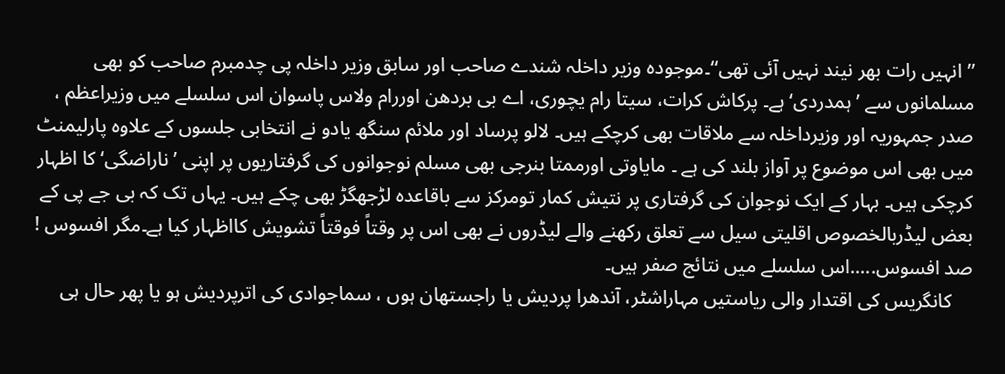’’انہیں رات بھر نیند نہیں آئی تھی‘‘۔موجودہ وزیر داخلہ شندے صاحب اور سابق وزیر داخلہ پی چدمبرم صاحب کو بھی مسلمانوں سے ’ہمدردی‘ ہے۔ پرکاش کرات، سیتا رام یچوری، اے بی بردھن اوررام ولاس پاسوان اس سلسلے میں وزیراعظم ، صدر جمہوریہ اور وزیرداخلہ سے ملاقات بھی کرچکے ہیں۔ لالو پرساد اور ملائم سنگھ یادو نے انتخابی جلسوں کے علاوہ پارلیمنٹ میں بھی اس موضوع پر آواز بلند کی ہے ۔ مایاوتی اورممتا بنرجی بھی مسلم نوجوانوں کی گرفتاریوں پر اپنی ’ناراضگی‘ کا اظہار کرچکی ہیں۔ بہار کے ایک نوجوان کی گرفتاری پر نتیش کمار تومرکز سے باقاعدہ لڑجھگڑ بھی چکے ہیں۔ یہاں تک کہ بی جے پی کے بعض لیڈربالخصوص اقلیتی سیل سے تعلق رکھنے والے لیڈروں نے بھی اس پر وقتاً فوقتاً تشویش کااظہار کیا ہے۔مگر افسوس ! صد افسوس.....اس سلسلے میں نتائج صفر ہیں۔
    کانگریس کی اقتدار والی ریاستیں مہاراشٹر، آندھرا پردیش یا راجستھان ہوں ، سماجوادی کی اترپردیش ہو یا پھر حال ہی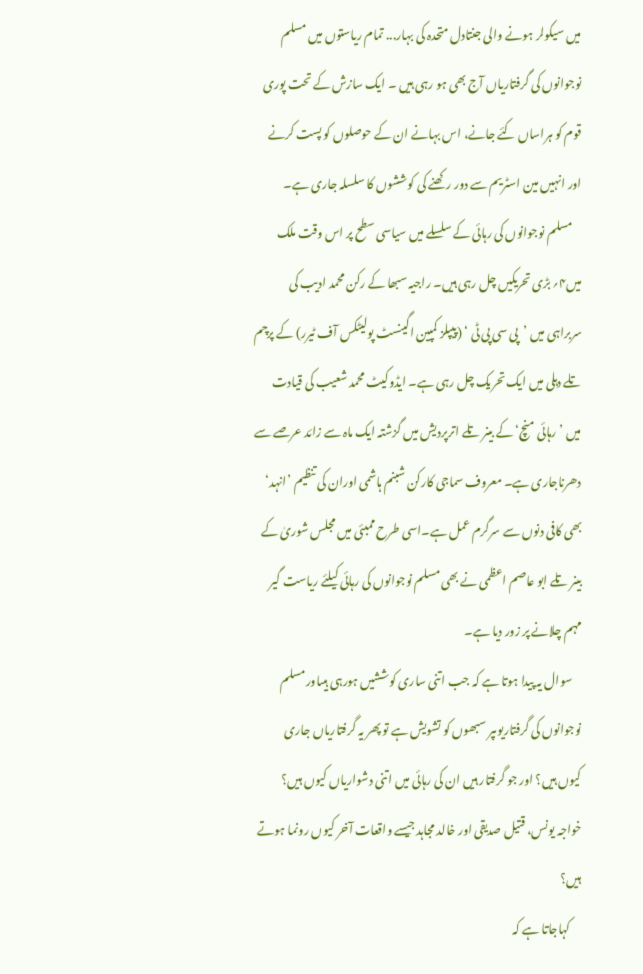میں سیکولر ہونے والی جنتادل متحدہ کی بہار... تمام ریاستوں میں مسلم نوجوانوں کی گرفتاریاں آج بھی ہو رہی ہیں ۔ ایک سازش کے تحت پوری قوم کو ہراساں کئے جانے، اس بہانے ان کے حوصلوں کو پست کرنے اور انہیں مین اسٹریم سے دور رکھنے کی کوششوں کا سلسلہ جاری ہے۔
    مسلم نوجوانوں کی رہائی کے سلسلے میں سیاسی سطح پر اس وقت ملک میں۴؍ بڑی تحریکیں چل رہی ہیں۔ راجیہ سبھا کے رکن محمد ادیب کی سربراہی میں ’پی سی پی ٹی ‘ (پیپلز کمپین اگینسٹ پولیٹکس آف ٹیرر) کے پرچم تلے دہلی میں ایک تحریک چل رہی ہے۔ ایڈوکیٹ محمد شعیب کی قیادت میں ’رہائی منچ‘ کے بینر تلے اترپردیش میں گزشتہ ایک ماہ سے زائد عرصے سے دھرناجاری ہے۔ معروف سماجی کارکن شبنم ہاشمی اوران کی تنظیم ’انہد‘ بھی کافی دنوں سے سرگرم عمل ہے۔اسی طرح ممبئی میں مجلس شوریٰ کے بینر تلے ابو عاصم اعظمی نے بھی مسلم نوجوانوں کی رہائی کیلئے ریاست گیر مہم چلانے پر زور دیا ہے۔
    سوال یہ پیدا ہوتا ہے کہ جب اتنی ساری کوششیں ہورہی ہیںاورمسلم نوجوانوں کی گرفتاریوںپر سبھوں کو تشویش ہے تو پھر یہ گرفتاریاں جاری کیوں ہیں؟ اور جو گرفتار ہیں ان کی رہائی میں اتنی دشواریاں کیوں ہیں؟ خواجہ یونس، قتیل صدیقی اور خالد مجاہد جیسے واقعات آخر کیوں رونما ہوتے ہیں؟
     کہاجاتا ہے کہ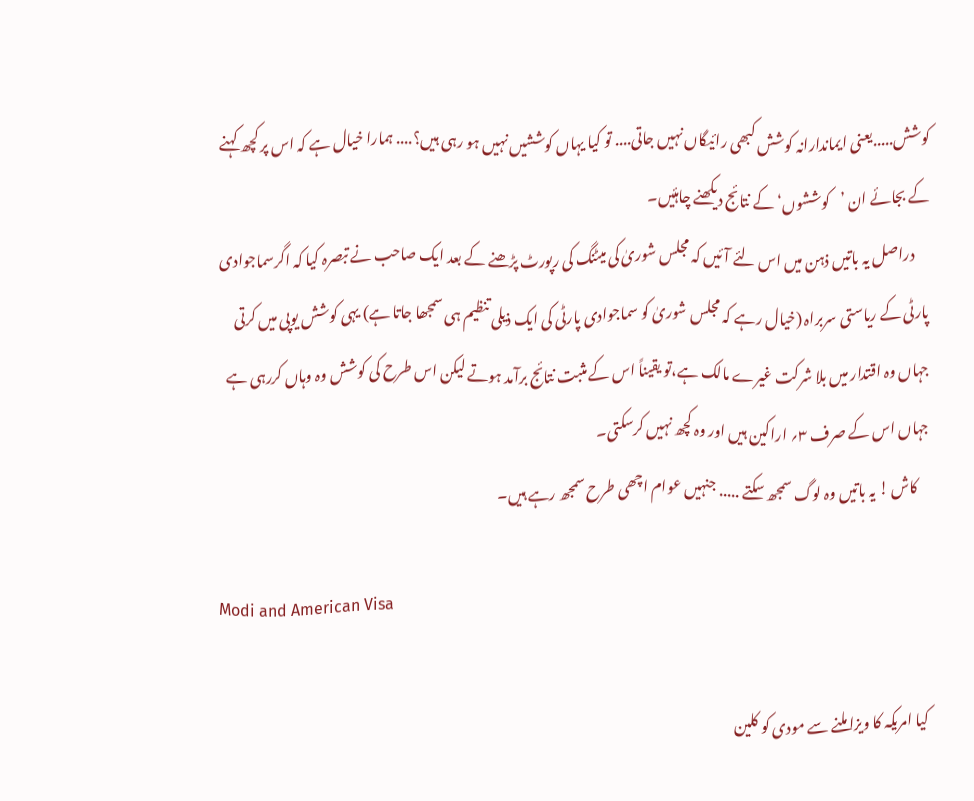کوشش.....یعنی ایماندارانہ کوشش کبھی رائیگاں نہیں جاتی.... تو کیا یہاں کوششیں نہیں ہو رہی ہیں؟.... ہمارا خیال ہے کہ اس پر کچھ کہنے کے بجائے ان ’کوششوں‘کے نتائج دیکھنے چاہئیں۔
     دراصل یہ باتیں ذہن میں اس لئے آئیں کہ مجلس شوریٰ کی میٹنگ کی رپورٹ پڑھنے کے بعد ایک صاحب نے تبصرہ کیا کہ اگرسماجوادی پارٹی کے ریاستی سربراہ (خیال رہے کہ مجلس شوریٰ کو سماجوادی پارٹی کی ایک ذیلی تنظیم ہی سمجھا جاتا ہے) یہی کوشش یوپی میں کرتی جہاں وہ اقتدار میں بلا شرکت غیرے مالک ہے،تو یقیناً اس کے مثبت نتائج برآمد ہوتے لیکن اس طرح کی کوشش وہ وہاں کررہی ہے جہاں اس کے صرف ۳؍ اراکین ہیں اور وہ کچھ نہیں کرسکتی۔
    کاش ! یہ باتیں وہ لوگ سمجھ سکتے ..... جنہیں عوام اچھی طرح سمجھ رہے ہیں۔

Modi and American Visa

کیا امریکہ کا ویزا ملنے سے مودی کو کلین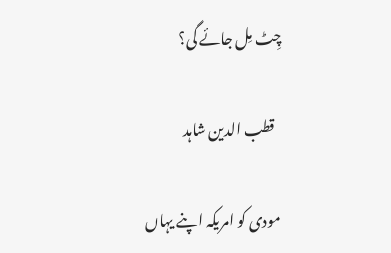چِٹ مِل جائے گی؟

  قطب الدین شاہد

مودی کو امریکہ اپنے یہاں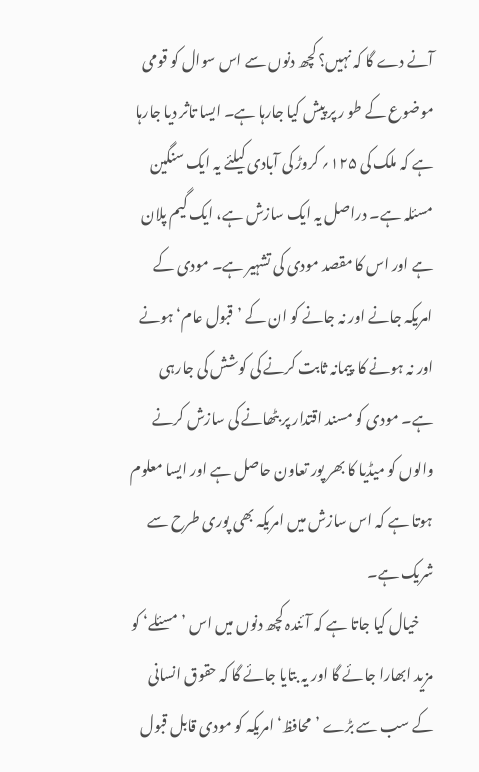آنے دے گا کہ نہیں؟ کچھ دنوں سے اس سوال کو قومی موضوع کے طو ر پر پیش کیا جارہا ہے۔ ایسا تاثر دیا جارہا ہے کہ ملک کی ۱۲۵؍ کروڑ کی آبادی کیلئے یہ ایک سنگین مسئلہ ہے۔ دراصل یہ ایک سازش ہے، ایک گیم پلان ہے اور اس کا مقصد مودی کی تشہیر ہے۔ مودی کے امریکہ جانے اور نہ جانے کو ان کے ’قبول عام‘ ہونے اور نہ ہونے کا  پیمانہ ثابت کرنے کی کوشش کی جارہی ہے۔ مودی کو مسند اقتدار پر بٹھانے کی سازش کرنے والوں کو میڈیا کا بھر پور تعاون حاصل ہے اور ایسا معلوم ہوتا ہے کہ اس سازش میں امریکہ بھی پوری طرح سے شریک ہے۔
     خیال کیا جاتا ہے کہ آئندہ کچھ دنوں میں اس ’مسئلے‘ کو مزید ابھارا جائے گا اور یہ بتایا جائے گا کہ حقوق انسانی کے سب سے بڑے ’محافظ‘ امریکہ کو مودی قابل قبول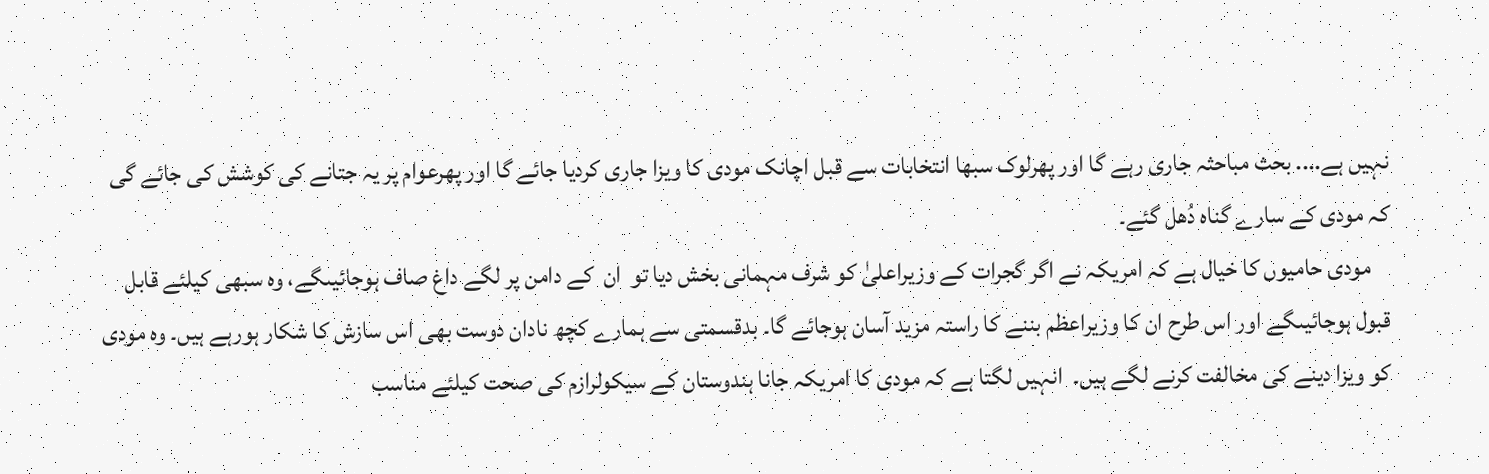نہیں ہے.... بحث مباحثہ جاری رہے گا اور پھرلوک سبھا انتخابات سے قبل اچانک مودی کا ویزا جاری کردیا جائے گا اور پھرعوام پر یہ جتانے کی کوشش کی جائے گی کہ مودی کے سارے گناہ دُھل گئے۔
    مودی حامیوں کا خیال ہے کہ امریکہ نے اگر گجرات کے وزیراعلیٰ کو شرف مہمانی بخش دیا تو  ان  کے دامن پر لگے داغ صاف ہوجائیںگے، وہ سبھی کیلئے قابل قبول ہوجائیںگے اور اس طرح ان کا وزیراعظم بننے کا راستہ مزید آسان ہوجائے گا۔ بدقسمتی سے ہمارے کچھ نادان دوست بھی اس سازش کا شکار ہورہے ہیں۔ وہ مودی کو ویزا دینے کی مخالفت کرنے لگے ہیں۔  انہیں لگتا ہے کہ مودی کا امریکہ جانا ہندوستان کے سیکولرازم کی صحت کیلئے مناسب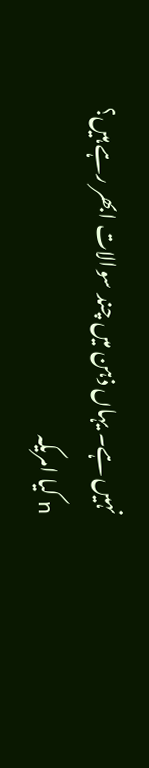نہیں ہے۔ یہاں ذہن میں چند سوالات ابھر رہے ہیں؟
n کیا امریکہ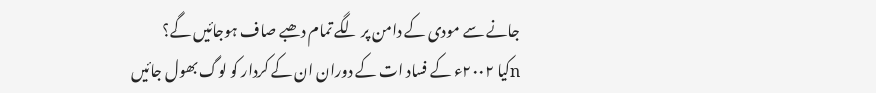جانے سے مودی کے دامن پر لگے تمام دھبے صاف ہوجائیں گے؟
nکیا ۲۰۰۲ء کے فساد ات کے دوران ان کے کردار کو لوگ بھول جائیں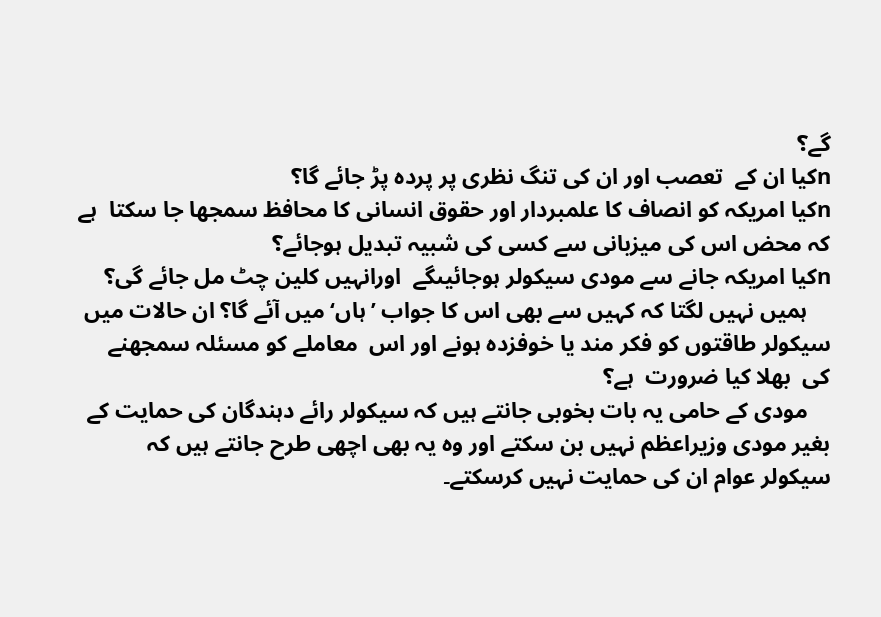گے؟
nکیا ان کے  تعصب اور ان کی تنگ نظری پر پردہ پڑ جائے گا؟
nکیا امریکہ کو انصاف کا علمبردار اور حقوق انسانی کا محافظ سمجھا جا سکتا  ہے کہ محض اس کی میزبانی سے کسی کی شبیہ تبدیل ہوجائے؟
nکیا امریکہ جانے سے مودی سیکولر ہوجائیںگے  اورانہیں کلین چٹ مل جائے گی؟
    ہمیں نہیں لگتا کہ کہیں سے بھی اس کا جواب ’ہاں‘ میں آئے گا؟ ان حالات میں سیکولر طاقتوں کو فکر مند یا خوفزدہ ہونے اور اس  معاملے کو مسئلہ سمجھنے کی  بھلا کیا ضرورت  ہے؟
    مودی کے حامی یہ بات بخوبی جانتے ہیں کہ سیکولر رائے دہندگان کی حمایت کے بغیر مودی وزیراعظم نہیں بن سکتے اور وہ یہ بھی اچھی طرح جانتے ہیں کہ سیکولر عوام ان کی حمایت نہیں کرسکتے۔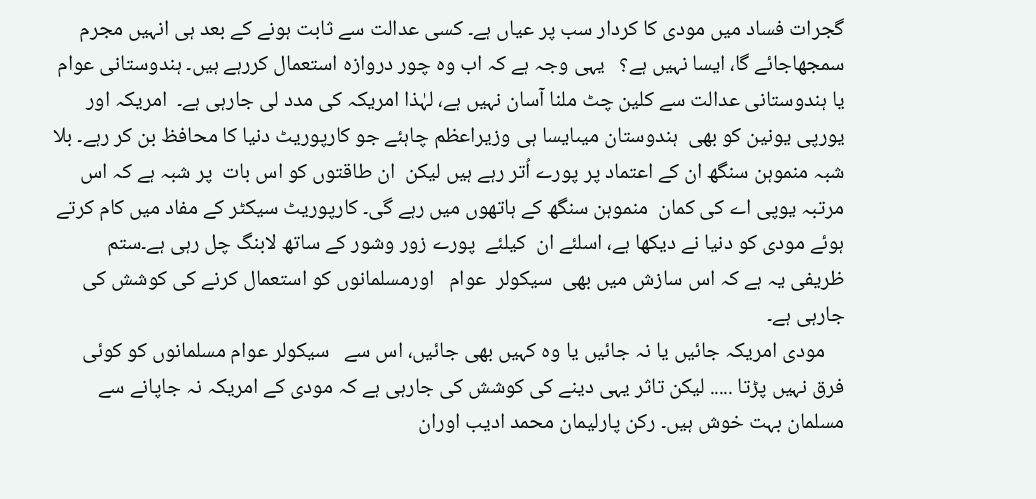گجرات فساد میں مودی کا کردار سب پر عیاں ہے۔ کسی عدالت سے ثابت ہونے کے بعد ہی انہیں مجرم سمجھاجائے گا، ایسا نہیں ہے؟   یہی وجہ ہے کہ اب وہ چور دروازہ استعمال کررہے ہیں۔ ہندوستانی عوام  یا ہندوستانی عدالت سے کلین چٹ ملنا آسان نہیں ہے، لہٰذا امریکہ کی مدد لی جارہی ہے۔  امریکہ اور یورپی یونین کو بھی  ہندوستان میںایسا ہی وزیراعظم چاہئے جو کارپوریٹ دنیا کا محافظ بن کر رہے۔ بلا شبہ منموہن سنگھ ان کے اعتماد پر پورے اُتر رہے ہیں لیکن  ان طاقتوں کو اس بات  پر شبہ ہے کہ اس مرتبہ یوپی اے کی کمان  منموہن سنگھ کے ہاتھوں میں رہے گی۔ کارپوریٹ سیکٹر کے مفاد میں کام کرتے ہوئے مودی کو دنیا نے دیکھا ہے، اسلئے ان  کیلئے  پورے زور وشور کے ساتھ لابنگ چل رہی ہے۔ستم ظریفی یہ ہے کہ اس سازش میں بھی  سیکولر  عوام   اورمسلمانوں کو استعمال کرنے کی کوشش کی جارہی ہے۔
    مودی امریکہ جائیں یا نہ جائیں یا وہ کہیں بھی جائیں، اس سے   سیکولر عوام مسلمانوں کو کوئی فرق نہیں پڑتا ..... لیکن تاثر یہی دینے کی کوشش کی جارہی ہے کہ مودی کے امریکہ نہ جاپانے سے مسلمان بہت خوش ہیں۔ رکن پارلیمان محمد ادیب اوران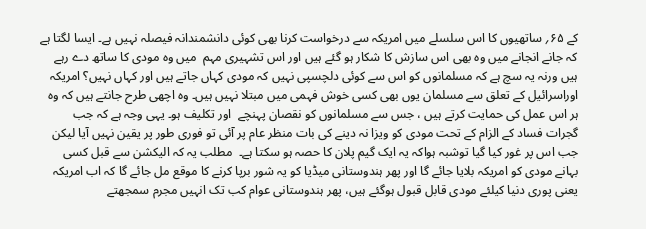کے ۶۵؍ ساتھیوں کا اس سلسلے میں امریکہ سے درخواست کرنا بھی کوئی دانشمندانہ فیصلہ نہیں ہے۔ ایسا لگتا ہے کہ جانے انجانے میں وہ بھی اس سازش کا شکار ہو گئے ہیں اور اس تشہیری مہم  میں وہ مودی کا ساتھ دے رہے ہیں ورنہ یہ سچ ہے کہ مسلمانوں کو اس سے کوئی دلچسپی نہیں کہ مودی کہاں جاتے ہیں اور کہاں نہیں؟ امریکہ اوراسرائیل کے تعلق سے مسلمان یوں بھی کسی خوش فہمی میں مبتلا نہیں ہیں۔ وہ اچھی طرح جانتے ہیں کہ وہ ہر اس عمل کی حمایت کرتے ہیں ، جس سے مسلمانوں کو نقصان پہنچے  اور تکلیف ہو۔ یہی وجہ ہے کہ جب گجرات فساد کے الزام کے تحت مودی کو ویزا نہ دینے کی بات منظر عام پر آئی تو فوری طور پر یقین نہیں آیا لیکن جب اس پر غور کیا گیا توشبہ ہواکہ یہ ایک گیم پلان کا حصہ ہو سکتا ہے۔  مطلب یہ کہ الیکشن سے قبل کسی بہانے مودی کو امریکہ بلایا جائے گا اور پھر ہندوستانی میڈیا کو یہ شور برپا کرنے کا موقع مل جائے گا کہ اب امریکہ یعنی پوری دنیا کیلئے مودی قابل قبول ہوگئے ہیں، پھر ہندوستانی عوام کب تک انہیں مجرم سمجھتے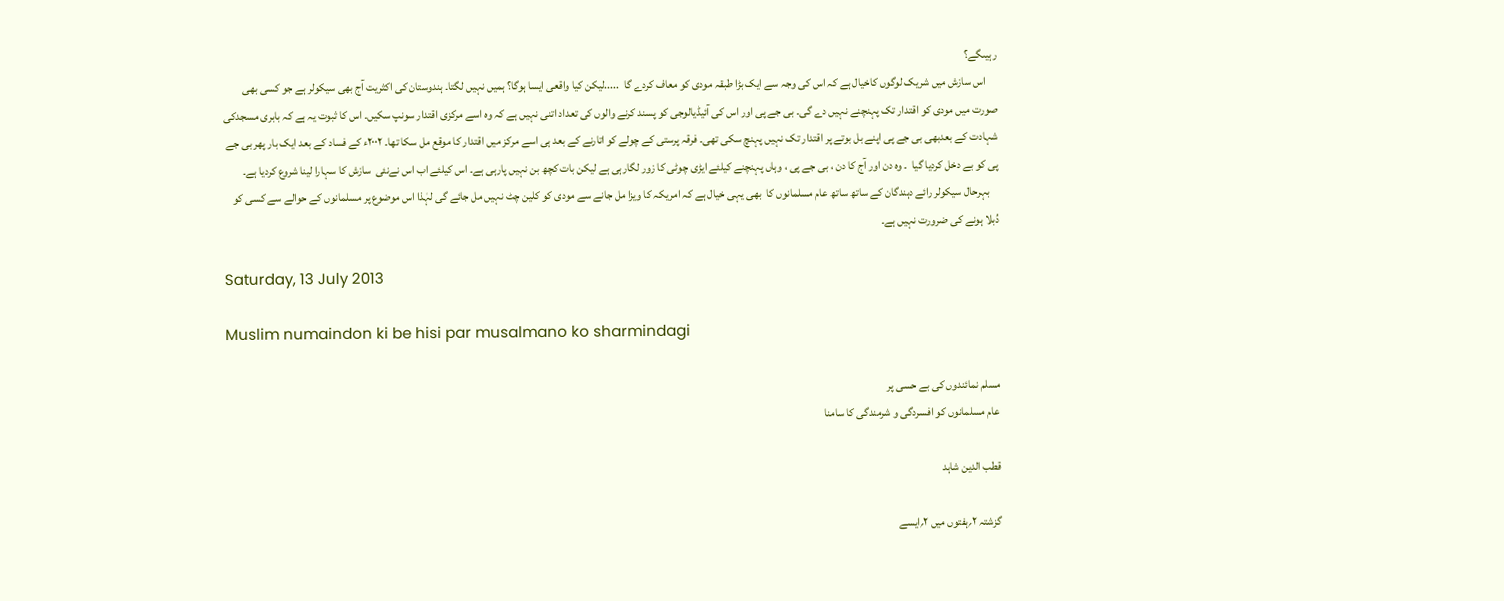رہیںگے؟
     اس سازش میں شریک لوگوں کاخیال ہے کہ اس کی وجہ سے ایک بڑا طبقہ مودی کو معاف کردے گا  .....لیکن کیا واقعی ایسا ہوگا؟ ہمیں نہیں لگتا۔ ہندوستان کی اکثریت آج بھی سیکولر ہے جو کسی بھی صورت میں مودی کو اقتدار تک پہنچنے نہیں دے گی۔ بی جے پی اور اس کی آئیڈیالوجی کو پسند کرنے والوں کی تعداد اتنی نہیں ہے کہ وہ اسے مرکزی اقتدار سونپ سکیں۔ اس کا ثبوت یہ ہے کہ بابری مسجدکی شہادت کے بعدبھی بی جے پی اپنے بل بوتے پر اقتدار تک نہیں پہنچ سکی تھی۔ فرقہ پرستی کے چولے کو اتارنے کے بعد ہی اسے مرکز میں اقتدار کا موقع مل سکا تھا۔ ۲۰۰۲ء کے فساد کے بعد ایک بار پھر بی جے پی کو بے دخل کردیا گیا  ۔ وہ دن اور آج کا دن ، بی جے پی ، وہاں پہنچنے کیلئے ایڑی چوٹی کا زور لگارہی ہے لیکن بات کچھ بن نہیں پارہی ہے۔ اس کیلئے اب اس نےنئی  سازش کا سہارا لینا شروع کردیا ہے۔
    بہرحال سیکولر رائے دہندگان کے ساتھ ساتھ عام مسلمانوں کا  بھی یہی خیال ہے کہ امریکہ کا ویزا مل جانے سے مودی کو کلین چٹ نہیں مل جائے گی لہٰذا اس موضوع پر مسلمانوں کے حوالے سے کسی کو   دُبلا ہونے کی ضرورت نہیں ہے۔

Saturday, 13 July 2013

Muslim numaindon ki be hisi par musalmano ko sharmindagi

مسلم نمائندوں کی بے حسی پر
عام مسلمانوں کو افسردگی و شرمندگی کا سامنا

قطب الدین شاہد

گزشتہ ۲؍ہفتوں میں ۲؍ایسے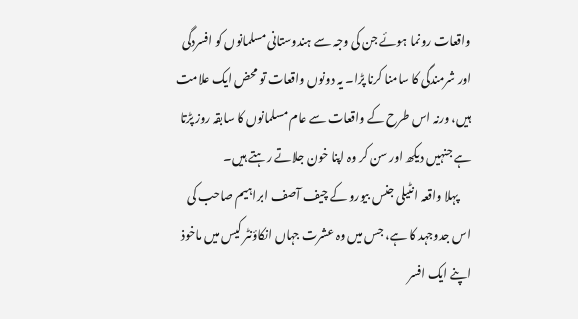واقعات رونما ہوئے جن کی وجہ سے ہندوستانی مسلمانوں کو افسردگی اور شرمندگی کا سامنا کرنا پڑا۔ یہ دونوں واقعات تو محض ایک علامت ہیں، ورنہ اس طرح کے واقعات سے عام مسلمانوں کا سابقہ روز پڑتا ہے جنہیں دیکھ اور سن کر وہ اپنا خون جلاتے رہتے ہیں۔
     پہلا واقعہ انٹیلی جنس بیورو کے چیف آصف ابراہیم صاحب کی اس جدوجہد کا ہے، جس میں وہ عشرت جہاں انکاؤنٹر کیس میں ماخوذ اپنے ایک افسر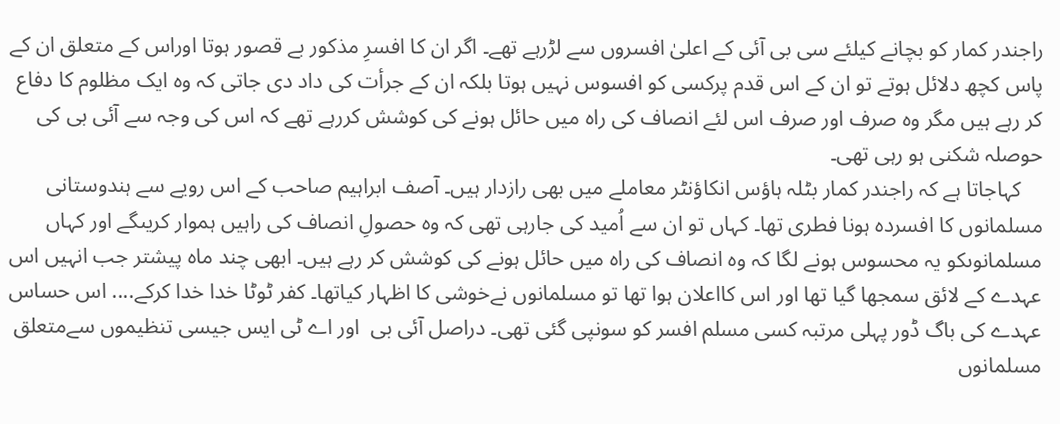راجندر کمار کو بچانے کیلئے سی بی آئی کے اعلیٰ افسروں سے لڑرہے تھے۔ اگر ان کا افسرِ مذکور بے قصور ہوتا اوراس کے متعلق ان کے پاس کچھ دلائل ہوتے تو ان کے اس قدم پرکسی کو افسوس نہیں ہوتا بلکہ ان کے جرأت کی داد دی جاتی کہ وہ ایک مظلوم کا دفاع کر رہے ہیں مگر وہ صرف اور صرف اس لئے انصاف کی راہ میں حائل ہونے کی کوشش کررہے تھے کہ اس کی وجہ سے آئی بی کی حوصلہ شکنی ہو رہی تھی۔
    کہاجاتا ہے کہ راجندر کمار بٹلہ ہاؤس انکاؤنٹر معاملے میں بھی رازدار ہیں۔ آصف ابراہیم صاحب کے اس رویے سے ہندوستانی مسلمانوں کا افسردہ ہونا فطری تھا۔ کہاں تو ان سے اُمید کی جارہی تھی کہ وہ حصولِ انصاف کی راہیں ہموار کریںگے اور کہاں مسلمانوںکو یہ محسوس ہونے لگا کہ وہ انصاف کی راہ میں حائل ہونے کی کوشش کر رہے ہیں۔ ابھی چند ماہ پیشتر جب انہیں اس عہدے کے لائق سمجھا گیا تھا اور اس کااعلان ہوا تھا تو مسلمانوں نےخوشی کا اظہار کیاتھا۔ کفر ٹوٹا خدا خدا کرکے.... اس حساس عہدے کی باگ ڈور پہلی مرتبہ کسی مسلم افسر کو سونپی گئی تھی۔ دراصل آئی بی  اور اے ٹی ایس جیسی تنظیموں سےمتعلق مسلمانوں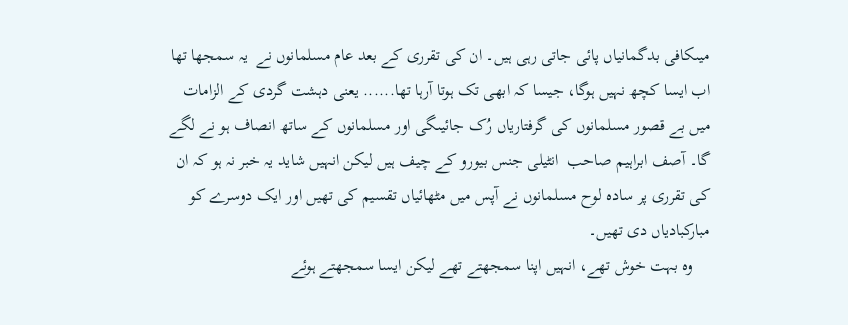میںکافی بدگمانیاں پائی جاتی رہی ہیں۔ ان کی تقرری کے بعد عام مسلمانوں نے  یہ سمجھا تھا  اب ایسا کچھ نہیں ہوگا، جیسا کہ ابھی تک ہوتا آرہا تھا...... یعنی دہشت گردی کے الزامات میں بے قصور مسلمانوں کی گرفتاریاں رُک جائیںگی اور مسلمانوں کے ساتھ انصاف ہو نے لگے گا۔ آصف ابراہیم صاحب  انٹیلی جنس بیورو کے چیف ہیں لیکن انہیں شاید یہ خبر نہ ہو کہ ان کی تقرری پر سادہ لوح مسلمانوں نے آپس میں مٹھائیاں تقسیم کی تھیں اور ایک دوسرے کو مبارکبادیاں دی تھیں۔
    وہ بہت خوش تھے، انہیں اپنا سمجھتے تھے لیکن ایسا سمجھتے ہوئے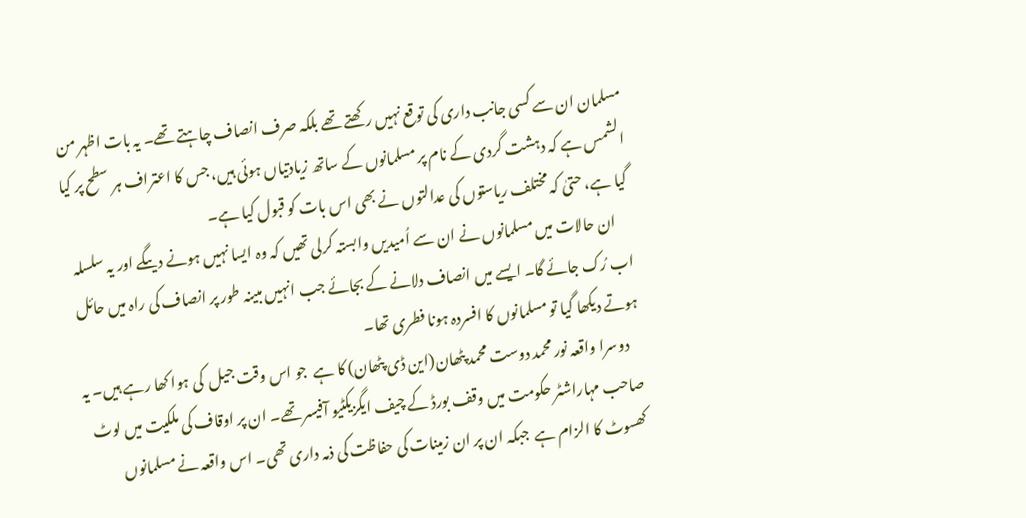مسلمان ان سے کسی جانب داری کی توقع نہیں رکھتے تھے بلکہ صرف انصاف چاہتے تھے۔ یہ بات اظہر من الشمس ہے کہ دہشت گردی کے نام پر مسلمانوں کے ساتھ زیادتیاں ہوئی ہیں، جس کا اعتراف ہر سطح پر کیا گیا ہے، حتیٰ کہ مختلف ریاستوں کی عدالتوں نے بھی اس بات کو قبول کیا ہے۔
     ان حالات میں مسلمانوں نے ان سے اُمیدیں وابستہ کرلی تھیں کہ وہ ایسا نہیں ہونے دیںگے اور یہ سلسلہ اب رُک جائے گا۔ ایسے میں انصاف دلانے کے بجائے جب انہیں مبینہ طور پر انصاف کی راہ میں حائل  ہوتے دیکھا گیا تو مسلمانوں کا افسردہ ہونا فطری تھا۔
    دوسرا واقعہ نور محمد دوست محمد پٹھان(این ڈی پٹھان) کا ہے  جو اس وقت جیل  کی ہوا کھا رہے ہیں۔ یہ صاحب مہاراشٹر حکومت میں وقف بورڈ کے چیف ایگزیکٹیو آفیسر تھے۔ ان پر اوقاف کی ملکیت میں لوٹ کھسوٹ کا الزام ہے  جبکہ ان پر ان زمینات کی حفاظت کی ذمہ داری تھی۔ اس واقعہ نے مسلمانوں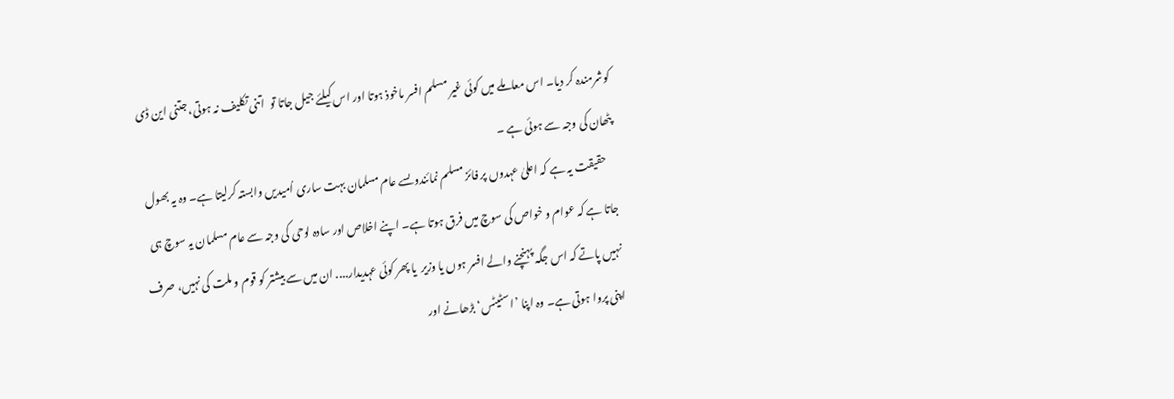کوشرمندہ کر دیا۔ اس معاملے میں کوئی غیر مسلم افسر ماخوذ ہوتا اور اس کیلئے جیل جاتا تو  اتنی تکلیف نہ ہوتی، جتنی این ڈی پٹھان کی وجہ سے ہوئی ہے ۔
    حقیقت یہ ہے کہ اعلیٰ عہدوں پر فائز مسلم نمائندوںسے عام مسلمان بہت ساری اُمیدیں وابستہ کرلیتا ہے۔ وہ یہ بھول جاتا ہے کہ عوام و خواص کی سوچ میں فرق ہوتا ہے۔ اپنے اخلاص اور سادہ لوحی کی وجہ سے عام مسلمان یہ سوچ ہی نہیں پاتے کہ اس جگہ پہنچنے والے افسر ہوں یا وزیر  یا پھر کوئی عہدیدار.... ان میں سے بیشتر کو قوم و ملت کی نہیں، صرف اپنی پروا ہوتی ہے۔ وہ اپنا ’اسٹیٹس‘ بڑھانے اور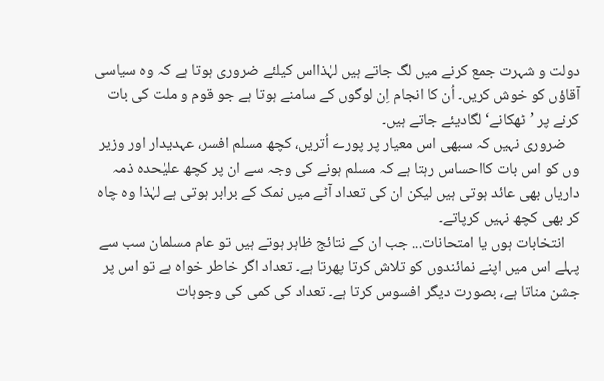دولت و شہرت جمع کرنے میں لگ جاتے ہیں لہٰذااس کیلئے ضروری ہوتا ہے کہ وہ سیاسی آقاؤں کو خوش کریں۔ اُن کا انجام اِن لوگوں کے سامنے ہوتا ہے جو قوم و ملت کی بات کرنے پر ’ٹھکانے‘ لگادیئے جاتے ہیں۔
    ضروری نہیں کہ سبھی اس معیار پر پورے اُتریں، کچھ مسلم افسر، عہدیدار اور وزیر وں کو اس بات کااحساس رہتا ہے کہ مسلم ہونے کی وجہ سے ان پر کچھ علیٰحدہ ذمہ داریاں بھی عائد ہوتی ہیں لیکن ان کی تعداد آٹے میں نمک کے برابر ہوتی ہے لہٰذا وہ چاہ کر بھی کچھ نہیں کرپاتے۔
    انتخابات ہوں یا امتحانات... جب ان کے نتائج ظاہر ہوتے ہیں تو عام مسلمان سب سے پہلے اس میں اپنے نمائندوں کو تلاش کرتا پھرتا ہے۔ تعداد اگر خاطر خواہ ہے تو اس پر جشن مناتا ہے، بصورت دیگر افسوس کرتا ہے۔ تعداد کی کمی کی وجوہات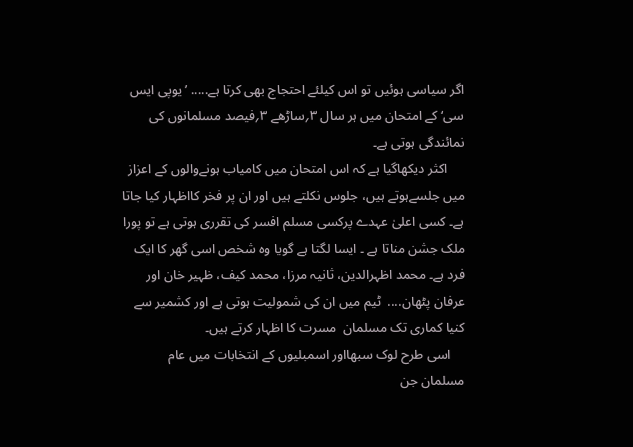اگر سیاسی ہوئیں تو اس کیلئے احتجاج بھی کرتا ہے..... ’یوپی ایس سی‘ کے امتحان میں ہر سال ۳؍ساڑھے ۳؍فیصد مسلمانوں کی نمائندگی ہوتی ہے۔
     اکثر دیکھاگیا ہے کہ اس امتحان میں کامیاب ہونےوالوں کے اعزاز میں جلسےہوتے ہیں، جلوس نکلتے ہیں اور ان پر فخر کااظہار کیا جاتا ہے۔ کسی اعلیٰ عہدے پرکسی مسلم افسر کی تقرری ہوتی ہے تو پورا ملک جشن مناتا ہے ۔ ایسا لگتا ہے گویا وہ شخص اسی گھر کا ایک فرد ہے۔ محمد اظہرالدین، ثانیہ مرزا، محمد کیف، ظہیر خان اور عرفان پٹھان....  ٹیم میں ان کی شمولیت ہوتی ہے اور کشمیر سے کنیا کماری تک مسلمان  مسرت کا اظہار کرتے ہیں۔
    اسی طرح لوک سبھااور اسمبلیوں کے انتخابات میں عام مسلمان جن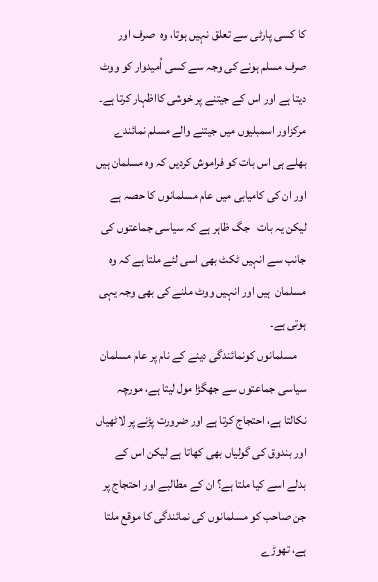کا کسی پارٹی سے تعلق نہیں ہوتا، وہ  صرف اور صرف مسلم ہونے کی وجہ سے کسی اُمیدوار کو ووٹ دیتا ہے اور اس کے جیتنے پر خوشی کااظہار کرتا ہے۔ مرکزاور اسمبلیوں میں جیتنے والے مسلم نمائندے بھلے ہی اس بات کو فراموش کردیں کہ وہ مسلمان ہیں اور ان کی کامیابی میں عام مسلمانوں کا حصہ ہے لیکن یہ بات   جگ ظاہر ہے کہ سیاسی جماعتوں کی جانب سے انہیں ٹکٹ بھی اسی لئے ملتا ہے کہ وہ مسلمان  ہیں اور انہیں ووٹ ملنے کی بھی وجہ یہی ہوتی ہے۔
    مسلمانوں کونمائندگی دینے کے نام پر عام مسلمان سیاسی جماعتوں سے جھگڑا مول لیتا ہے، مورچہ نکالتا ہے، احتجاج کرتا ہے اور ضرورت پڑنے پر لاٹھیاں اور بندوق کی گولیاں بھی کھاتا ہے لیکن اس کے بدلے اسے کیا ملتا ہے؟ ان کے مطالبے اور احتجاج پر جن صاحب کو مسلمانوں کی نمائندگی کا موقع ملتا ہے، تھوڑے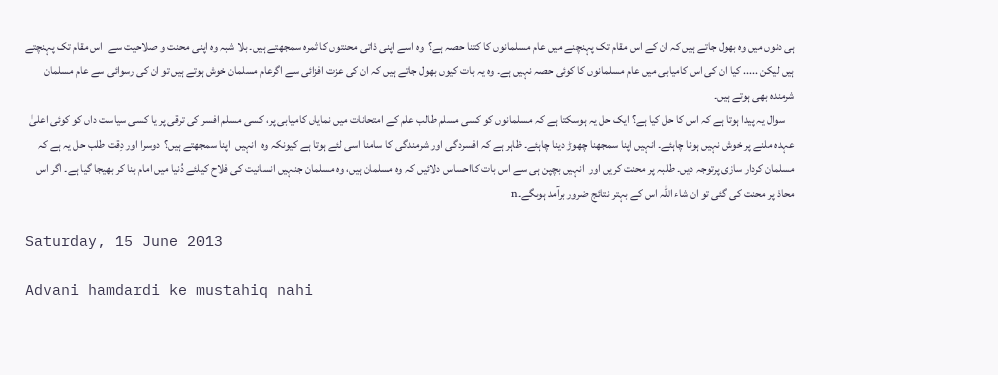ہی دنوں میں وہ بھول جاتے ہیں کہ ان کے اس مقام تک پہنچنے میں عام مسلمانوں کا کتنا حصہ ہے؟  وہ اسے اپنی ذاتی محنتوں کا ثمرہ سمجھتے ہیں۔ بلا شبہ وہ اپنی محنت و صلاحیت سے  اس مقام تک پہنچتے ہیں لیکن ..... کیا ان کی اس کامیابی میں عام مسلمانوں کا کوئی حصہ نہیں ہے۔ وہ یہ بات کیوں بھول جاتے ہیں کہ ان کی عزت افزائی سے اگرعام مسلمان خوش ہوتے ہیں تو ان کی رسوائی سے عام مسلمان شرمندہ بھی ہوتے ہیں۔
    سوال یہ پیدا ہوتا ہے کہ اس کا حل کیا ہے؟ ایک حل یہ ہوسکتا ہے کہ مسلمانوں کو کسی مسلم طالب علم کے امتحانات میں نمایاں کامیابی پر، کسی مسلم افسر کی ترقی پر یا کسی سیاست داں کو کوئی اعلیٰ عہدہ ملنے پر خوش نہیں ہونا چاہئے۔ انہیں اپنا سمجھنا چھوڑ دینا چاہئے۔ ظاہر ہے کہ افسردگی اور شرمندگی کا سامنا اسی لئے ہوتا ہے کیونکہ وہ  انہیں  اپنا سمجھتے ہیں؟  دوسرا اور دِقت طلب حل یہ ہے کہ مسلمان کردار سازی پرتوجہ دیں۔ طلبہ پر محنت کریں اور  انہیں بچپن ہی سے اس بات کااحساس دلائیں کہ وہ مسلمان ہیں، وہ مسلمان جنہیں انسانیت کی فلاح کیلئے دُنیا میں امام بنا کر بھیجا گیا ہے۔ اگر اس محاذ پر محنت کی گئی تو ان شاء اللہ اس کے بہتر نتائج ضرور برآمد ہوںگے۔n

Saturday, 15 June 2013

Advani hamdardi ke mustahiq nahi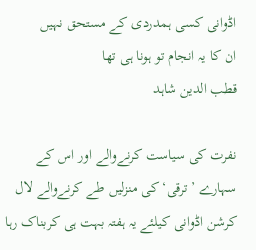اڈوانی کسی ہمدردی کے مستحق نہیں
ان کا یہ انجام تو ہونا ہی تھا
قطب الدین شاہد

نفرت کی سیاست کرنےوالے اور اس کے سہارے ’ترقی‘کی منزلیں طے کرنےوالے لال کرشن اڈوانی کیلئے یہ ہفتہ بہت ہی کربناک رہا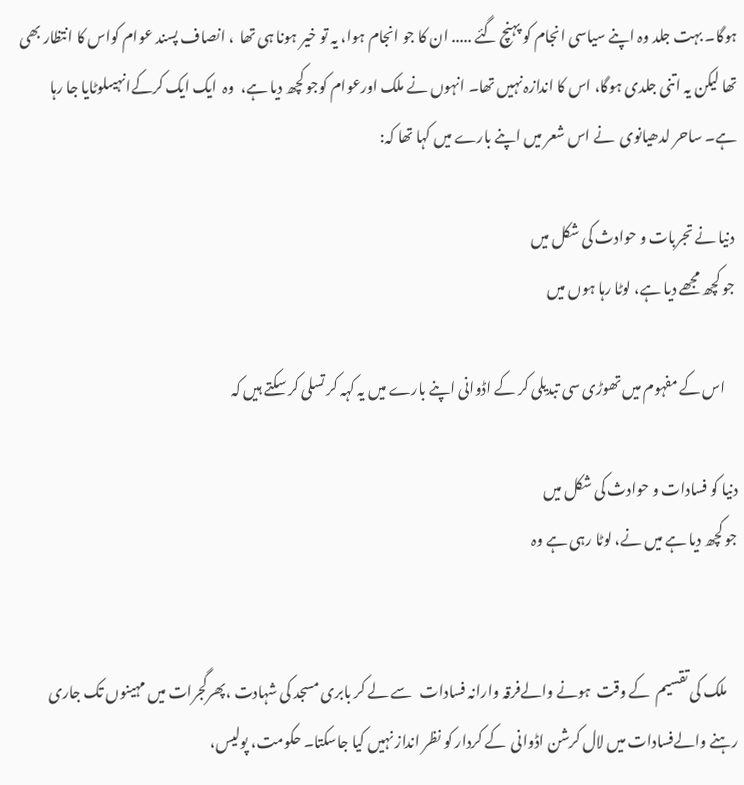ہوگا۔ بہت جلد وہ اپنے سیاسی انجام کو پہنچ گئے ..... ان کا جو انجام ہوا، یہ تو خیر ہونا ہی تھا  ، انصاف پسند عوام کواس کا انتظار بھی تھا لیکن یہ اتنی جلدی ہوگا، اس کا اندازہ نہیں تھا۔ انہوں نے ملک اورعوام کوجو کچھ دیا ہے،  وہ  ایک ایک کرکےانہیںلوٹایا جا رہا ہے۔ ساحر لدھیانوی  نے اس شعر میں اپنے بارے میں کہا تھا کہ:

 دنیا نے تجربات و حوادث کی شکل میں
 جو کچھ مجھے دیا ہے، لوٹا رہا ہوں میں

    اس کے مفہوم میں تھوڑی سی تبدیلی کر کے اڈوانی اپنے بارے میں یہ کہہ کر تسلی کر سکتے ہیں کہ

دنیا کو فسادات و حوادث کی شکل میں
جو کچھ دیا ہے میں نے، لوٹا رہی ہے وہ


    ملک کی تقسیم  کے وقت  ہونے والےفرقہ وارانہ فسادات   سے لے کر بابری مسجد کی شہادت ،پھرگجرات میں مہینوں تک جاری رہنے والےفسادات میں لال کرشن اڈوانی  کے کردار کو نظر انداز نہیں کیا جاسکتا۔ حکومت، پولیس،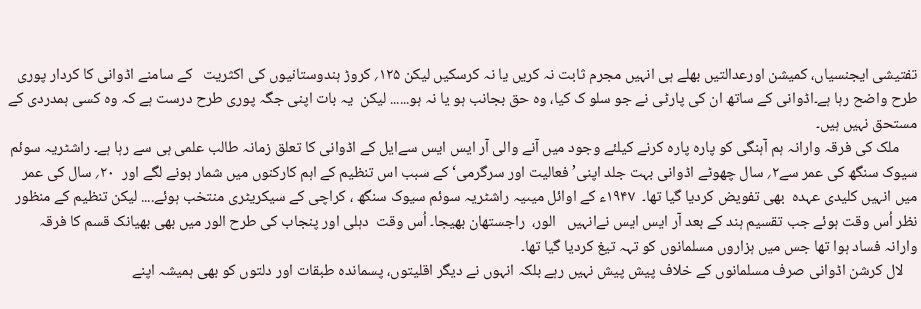تفتیشی ایجنسیاں، کمیشن اورعدالتیں بھلے ہی انہیں مجرم ثابت نہ کریں یا نہ کرسکیں لیکن ۱۲۵؍ کروڑ ہندوستانیوں کی اکثریت   کے سامنے اڈوانی کا کردار پوری طرح واضح رہا ہے۔اڈوانی کے ساتھ ان کی پارٹی نے جو سلو ک کیا، وہ حق بجانب ہو یا نہ ہو...... لیکن  یہ بات اپنی جگہ پوری طرح درست ہے کہ وہ کسی ہمدردی کے مستحق نہیں ہیں۔
     ملک کی فرقہ وارانہ ہم آہنگی کو پارہ پارہ کرنے کیلئے وجود میں آنے والی آر ایس ایس سےایل کے اڈوانی کا تعلق زمانہ طالب علمی ہی سے رہا ہے۔ راشٹریہ سوئم سیوک سنگھ کی عمر سے۲؍ سال چھوٹے اڈوانی بہت جلد اپنی’ فعالیت اور سرگرمی‘ کے سبب اس تنظیم کے اہم کارکنوں میں شمار ہونے لگے اور  ۲۰؍ سال کی عمر میں انہیں کلیدی عہدہ  بھی تفویض کردیا گیا تھا۔  ۱۹۴۷ء کے اوائل میںیہ راشٹریہ سوئم سیوک سنگھ ، کراچی کے سیکریٹری منتخب ہوئے.... لیکن تنظیم کے منظور نظر اُس وقت ہوئے جب تقسیم ہند کے بعد آر ایس ایس نےانہیں   الور،  راجستھان بھیجا۔ اُس وقت  دہلی اور پنجاب کی طرح الور میں بھی بھیانک قسم کا فرقہ وارانہ فساد ہوا تھا جس میں ہزاروں مسلمانوں کو تہہ تیغ کردیا گیا تھا۔
    لال کرشن اڈوانی صرف مسلمانوں کے خلاف پیش پیش نہیں رہے بلکہ انہوں نے دیگر اقلیتوں، پسماندہ طبقات اور دلتوں کو بھی ہمیشہ اپنے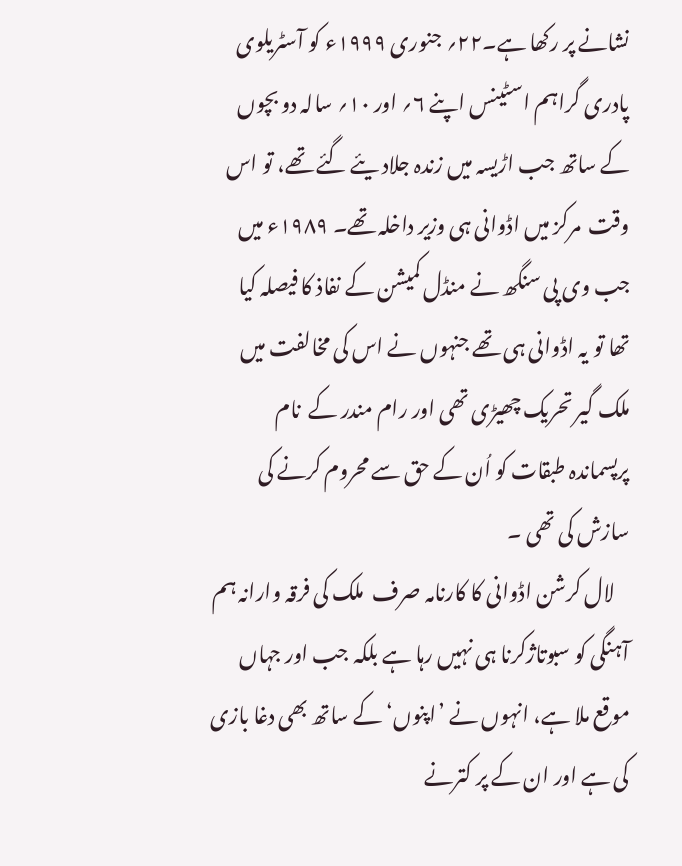نشانے پر رکھا ہے۔۲۲؍ جنوری ۱۹۹۹ء کو آسٹریلوی پادری گراہم اسٹینس اپنے ۶؍ اور ۱۰؍ سالہ دو بچوں کے ساتھ جب اڑیسہ میں زندہ جلاد یئے گئے تھے، تو اس وقت  مرکز میں اڈوانی ہی وزیر داخلہ تھے۔ ۱۹۸۹ء میں جب وی پی سنگھ نے منڈل کمیشن کے نفاذ کا فیصلہ کیا تھا تو یہ اڈوانی ہی تھے جنہوں نے اس کی مخالفت میں ملک گیر تحریک چھیڑی تھی اور رام مندر کے  نام پرپسماندہ طبقات کو اُن کے حق سے محروم کرنے کی سازش کی تھی ۔
    لال کرشن اڈوانی کا کارنامہ صرف  ملک کی فرقہ وارانہ ہم آہنگی کو سبوتاژکرنا ہی نہیں رہا ہے بلکہ جب اور جہاں موقع ملا ہے، انہوں نے ’اپنوں‘ کے ساتھ بھی دغا بازی کی ہے اور ان کے پر کترنے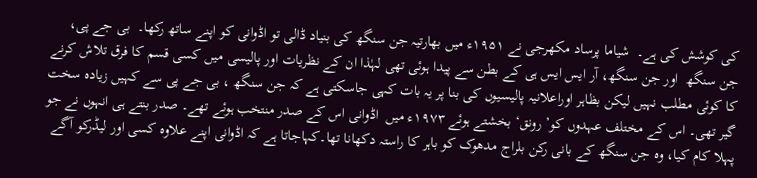کی کوشش کی ہے۔  شیاما پرساد مکھرجی نے ۱۹۵۱ء میں بھارتیہ جن سنگھ کی بنیاد ڈالی تو اڈوانی کو اپنے ساتھ رکھا۔  بی جے پی، جن سنگھ  اور جن سنگھ، آر ایس ایس ہی کے بطن سے پیدا ہوئی تھی لہٰذا ان کے نظریات اور پالیسی میں کسی قسم کا فرق تلاش کرنے کا کوئی مطلب نہیں لیکن بظاہر اوراعلانیہ پالیسیوں کی بنا پر یہ بات کہی جاسکتی ہے کہ جن سنگھ ، بی جے پی سے کہیں زیادہ سخت گیر تھی۔ اس کے مختلف عہدوں کو’ رونق‘ بخشتے ہوئے ۱۹۷۳ء میں  اڈوانی اس کے صدر منتخب ہوئے تھے۔ صدر بنتے ہی انہوں نے جو پہلا کام کیا، وہ جن سنگھ کے بانی رکن بلراج مدھوک کو باہر کا راستہ دکھانا تھا۔کہاجاتا ہے کہ اڈوانی اپنے علاوہ کسی اور لیڈرکو آگے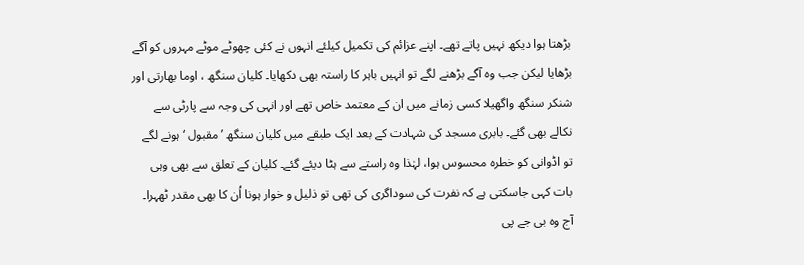بڑھتا ہوا دیکھ نہیں پاتے تھے۔ اپنے عزائم کی تکمیل کیلئے انہوں نے کئی چھوٹے موٹے مہروں کو آگے بڑھایا لیکن جب وہ آگے بڑھنے لگے تو انہیں باہر کا راستہ بھی دکھایا۔ کلیان سنگھ ، اوما بھارتی اور شنکر سنگھ واگھیلا کسی زمانے میں ان کے معتمد خاص تھے اور انہی کی وجہ سے پارٹی سے نکالے بھی گئے۔ بابری مسجد کی شہادت کے بعد ایک طبقے میں کلیان سنگھ ’مقبول ‘ہونے لگے تو اڈوانی کو خطرہ محسوس ہوا، لہٰذا وہ راستے سے ہٹا دیئے گئے۔ کلیان کے تعلق سے بھی وہی بات کہی جاسکتی ہے کہ نفرت کی سوداگری کی تھی تو ذلیل و خوار ہونا اُن کا بھی مقدر ٹھہرا۔ آج وہ بی جے پی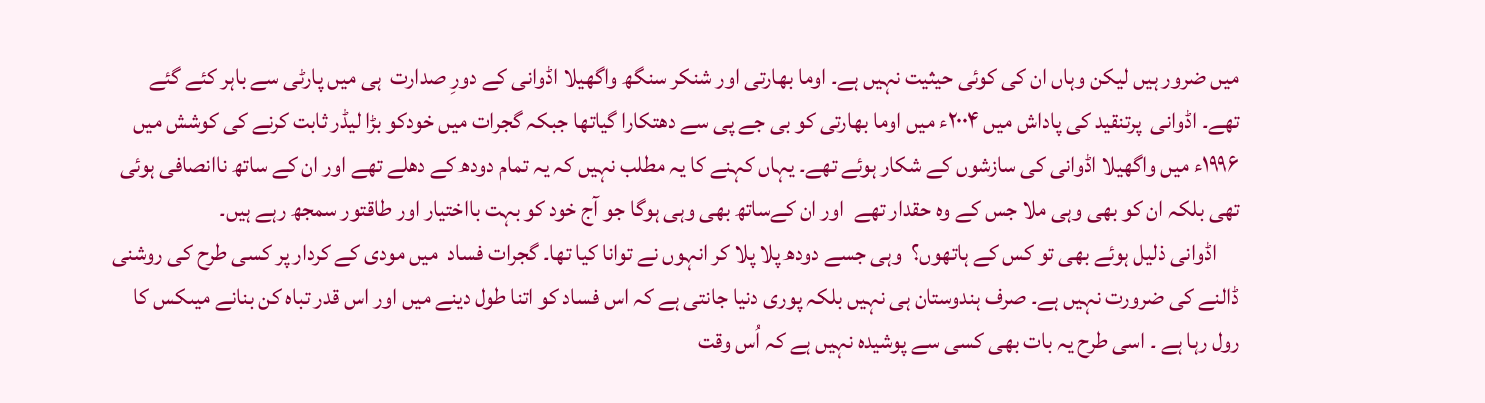میں ضرور ہیں لیکن وہاں ان کی کوئی حیثیت نہیں ہے۔ اوما بھارتی اور شنکر سنگھ واگھیلا اڈوانی کے دورِ صدارت  ہی میں پارٹی سے باہر کئے گئے تھے۔ اڈوانی  پرتنقید کی پاداش میں ۲۰۰۴ء میں اوما بھارتی کو بی جے پی سے دھتکارا گیاتھا جبکہ گجرات میں خودکو بڑا لیڈر ثابت کرنے کی کوشش میں ۱۹۹۶ء میں واگھیلا اڈوانی کی سازشوں کے شکار ہوئے تھے۔ یہاں کہنے کا یہ مطلب نہیں کہ یہ تمام دودھ کے دھلے تھے اور ان کے ساتھ ناانصافی ہوئی تھی بلکہ ان کو بھی وہی ملا جس کے وہ حقدار تھے  اور ان کےساتھ بھی وہی ہوگا جو آج خود کو بہت بااختیار اور طاقتور سمجھ رہے ہیں۔
     اڈوانی ذلیل ہوئے بھی تو کس کے ہاتھوں؟  وہی جسے دودھ پلا پلا کر انہوں نے توانا کیا تھا۔ گجرات فساد  میں مودی کے کردار پر کسی طرح کی روشنی ڈالنے کی ضرورت نہیں ہے۔ صرف ہندوستان ہی نہیں بلکہ پوری دنیا جانتی ہے کہ اس فساد کو اتنا طول دینے میں اور اس قدر تباہ کن بنانے میںکس کا رول رہا ہے ۔ اسی طرح یہ بات بھی کسی سے پوشیدہ نہیں ہے کہ اُس وقت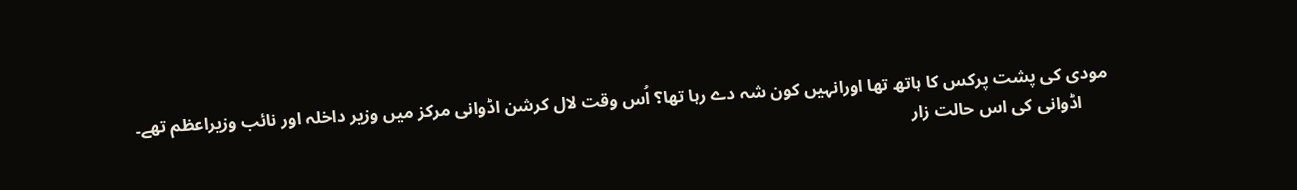مودی کی پشت پرکس کا ہاتھ تھا اورانہیں کون شہ دے رہا تھا؟ اُس وقت لال کرشن اڈوانی مرکز میں وزیر داخلہ اور نائب وزیراعظم تھے۔
      اڈوانی کی اس حالت زار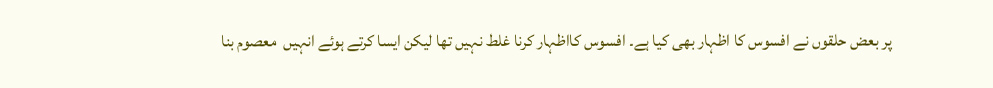پر بعض حلقوں نے افسوس کا اظہار بھی کیا ہے۔ افسوس کااظہار کرنا غلط نہیں تھا لیکن ایسا کرتے ہوئے انہیں  معصوم بنا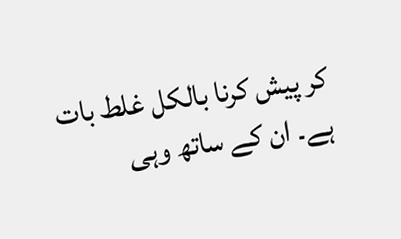کر پیش کرنا بالکل غلط بات ہے۔ ان کے ساتھ وہی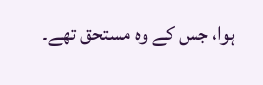ہوا، جس کے وہ مستحق تھے۔